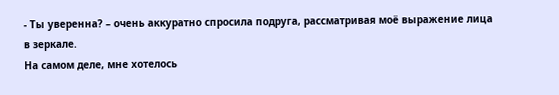- Ты уверенна? – очень аккуратно спросила подруга, рассматривая моё выражение лица в зеркале.
На самом деле, мне хотелось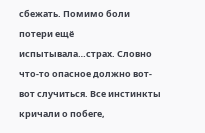сбежать. Помимо боли потери ещё испытывала…страх. Словно что-то опасное должно вот-вот случиться. Все инстинкты кричали о побеге,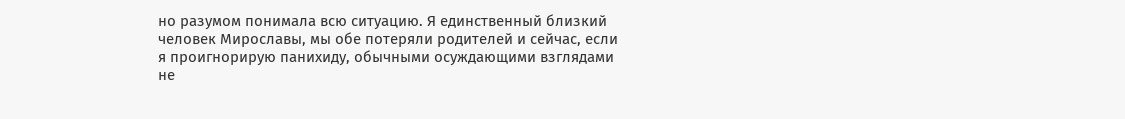но разумом понимала всю ситуацию. Я единственный близкий человек Мирославы, мы обе потеряли родителей и сейчас, если я проигнорирую панихиду, обычными осуждающими взглядами не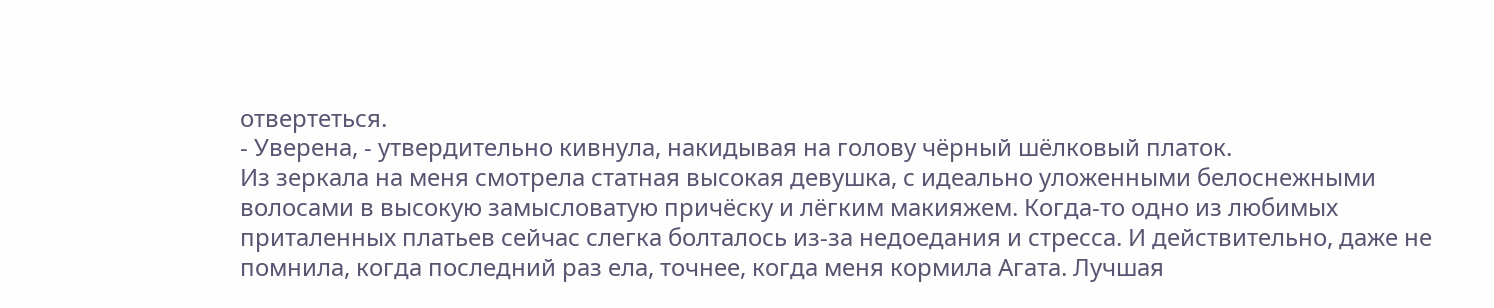отвертеться.
- Уверена, - утвердительно кивнула, накидывая на голову чёрный шёлковый платок.
Из зеркала на меня смотрела статная высокая девушка, с идеально уложенными белоснежными волосами в высокую замысловатую причёску и лёгким макияжем. Когда-то одно из любимых приталенных платьев сейчас слегка болталось из-за недоедания и стресса. И действительно, даже не помнила, когда последний раз ела, точнее, когда меня кормила Агата. Лучшая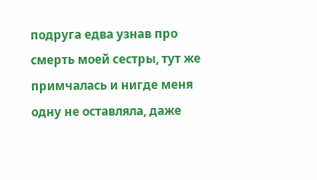подруга едва узнав про смерть моей сестры, тут же примчалась и нигде меня одну не оставляла, даже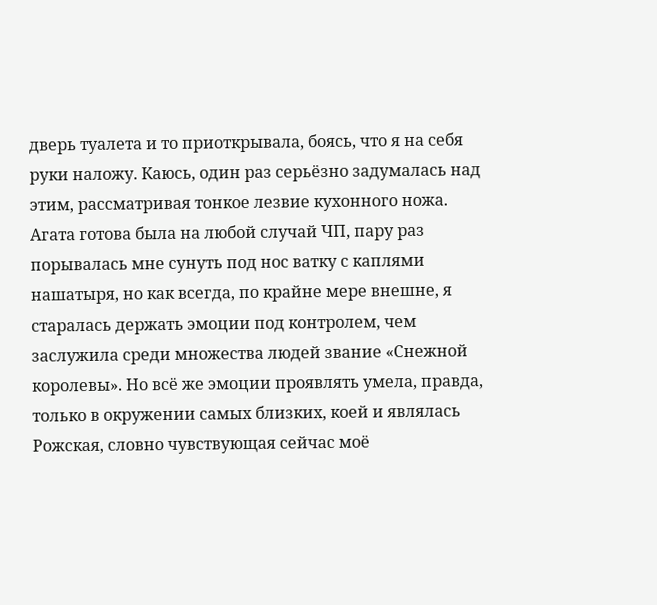дверь туалета и то приоткрывала, боясь, что я на себя руки наложу. Каюсь, один раз серьёзно задумалась над этим, рассматривая тонкое лезвие кухонного ножа.
Агата готова была на любой случай ЧП, пару раз порывалась мне сунуть под нос ватку с каплями нашатыря, но как всегда, по крайне мере внешне, я старалась держать эмоции под контролем, чем заслужила среди множества людей звание «Снежной королевы». Но всё же эмоции проявлять умела, правда, только в окружении самых близких, коей и являлась Рожская, словно чувствующая сейчас моё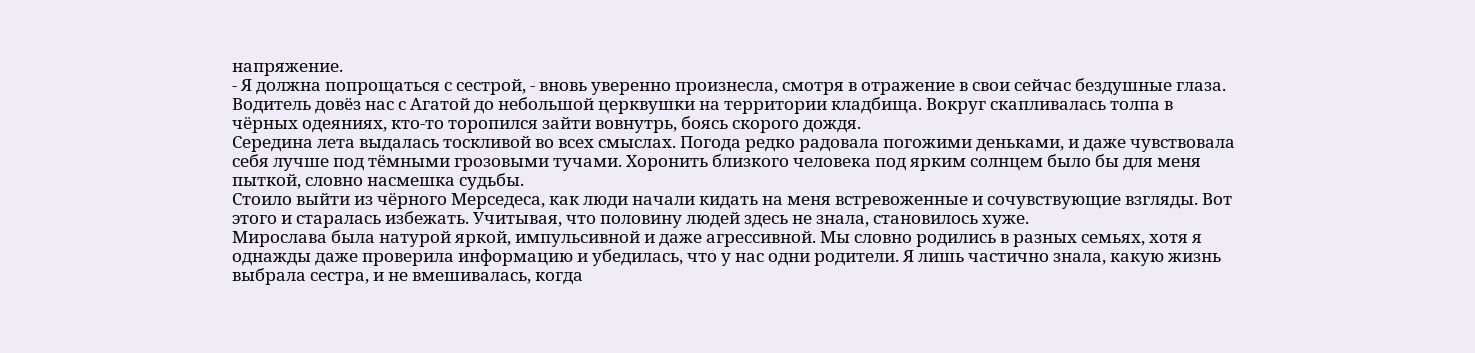напряжение.
- Я должна попрощаться с сестрой, - вновь уверенно произнесла, смотря в отражение в свои сейчас бездушные глаза.
Водитель довёз нас с Агатой до небольшой церквушки на территории кладбища. Вокруг скапливалась толпа в чёрных одеяниях, кто-то торопился зайти вовнутрь, боясь скорого дождя.
Середина лета выдалась тоскливой во всех смыслах. Погода редко радовала погожими деньками, и даже чувствовала себя лучше под тёмными грозовыми тучами. Хоронить близкого человека под ярким солнцем было бы для меня пыткой, словно насмешка судьбы.
Стоило выйти из чёрного Мерседеса, как люди начали кидать на меня встревоженные и сочувствующие взгляды. Вот этого и старалась избежать. Учитывая, что половину людей здесь не знала, становилось хуже.
Мирослава была натурой яркой, импульсивной и даже агрессивной. Мы словно родились в разных семьях, хотя я однажды даже проверила информацию и убедилась, что у нас одни родители. Я лишь частично знала, какую жизнь выбрала сестра, и не вмешивалась, когда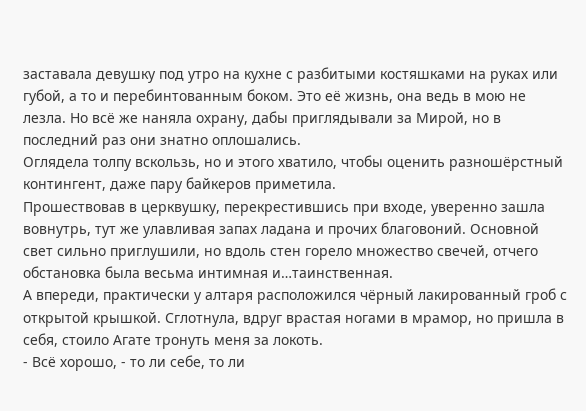заставала девушку под утро на кухне с разбитыми костяшками на руках или губой, а то и перебинтованным боком. Это её жизнь, она ведь в мою не лезла. Но всё же наняла охрану, дабы приглядывали за Мирой, но в последний раз они знатно оплошались.
Оглядела толпу вскользь, но и этого хватило, чтобы оценить разношёрстный контингент, даже пару байкеров приметила.
Прошествовав в церквушку, перекрестившись при входе, уверенно зашла вовнутрь, тут же улавливая запах ладана и прочих благовоний. Основной свет сильно приглушили, но вдоль стен горело множество свечей, отчего обстановка была весьма интимная и…таинственная.
А впереди, практически у алтаря расположился чёрный лакированный гроб с открытой крышкой. Сглотнула, вдруг врастая ногами в мрамор, но пришла в себя, стоило Агате тронуть меня за локоть.
- Всё хорошо, - то ли себе, то ли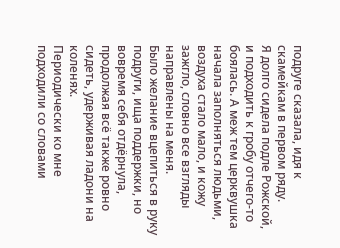подруге сказала, идя к скамейкам в первом ряду.
Я долго сидела подле Рожской, и подходить к гробу отчего-то боялась. А меж тем церквушка начала заполняться людьми, воздуха стало мало, и кожу зажгло, словно все взгляды направлены на меня.
Было желание вцепиться в руку подруги, ища поддержки, но вовремя себя отдёрнула, продолжая всё также ровно сидеть, удерживая ладони на коленях.
Периодически ко мне подходили со словами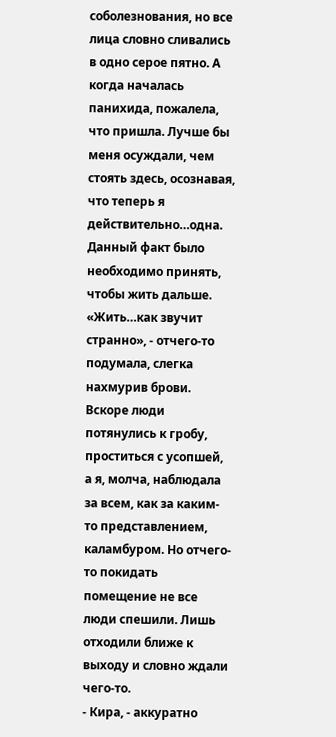соболезнования, но все лица словно сливались в одно серое пятно. А когда началась панихида, пожалела, что пришла. Лучше бы меня осуждали, чем стоять здесь, осознавая, что теперь я действительно…одна. Данный факт было необходимо принять, чтобы жить дальше.
«Жить…как звучит странно», - отчего-то подумала, слегка нахмурив брови.
Вскоре люди потянулись к гробу, проститься с усопшей, а я, молча, наблюдала за всем, как за каким-то представлением, каламбуром. Но отчего-то покидать помещение не все люди спешили. Лишь отходили ближе к выходу и словно ждали чего-то.
- Кира, - аккуратно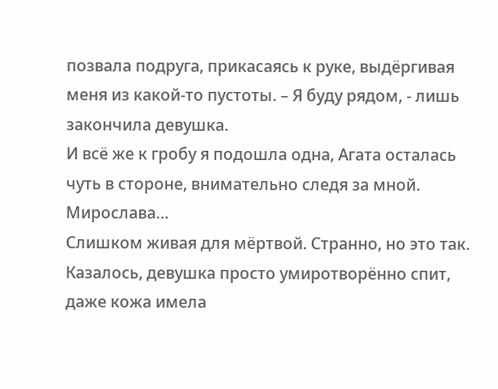позвала подруга, прикасаясь к руке, выдёргивая меня из какой-то пустоты. – Я буду рядом, - лишь закончила девушка.
И всё же к гробу я подошла одна, Агата осталась чуть в стороне, внимательно следя за мной.
Мирослава…
Слишком живая для мёртвой. Странно, но это так. Казалось, девушка просто умиротворённо спит, даже кожа имела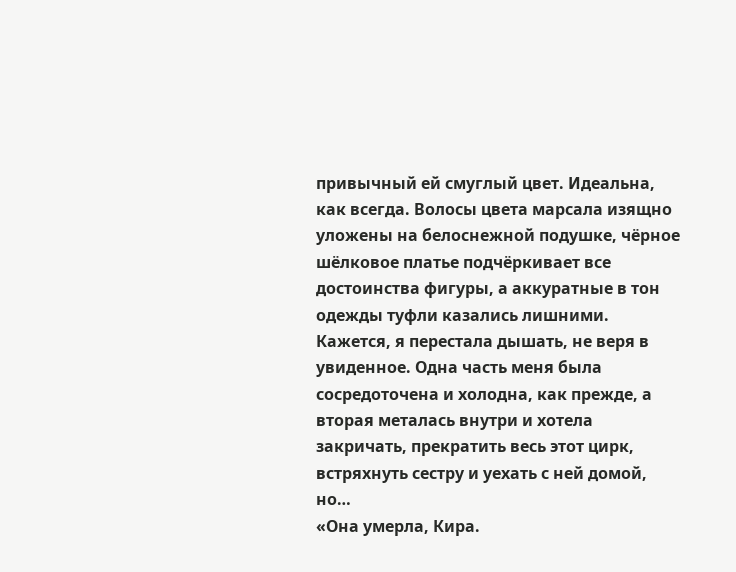привычный ей смуглый цвет. Идеальна, как всегда. Волосы цвета марсала изящно уложены на белоснежной подушке, чёрное шёлковое платье подчёркивает все достоинства фигуры, а аккуратные в тон одежды туфли казались лишними.
Кажется, я перестала дышать, не веря в увиденное. Одна часть меня была сосредоточена и холодна, как прежде, а вторая металась внутри и хотела закричать, прекратить весь этот цирк, встряхнуть сестру и уехать с ней домой, но…
«Она умерла, Кира.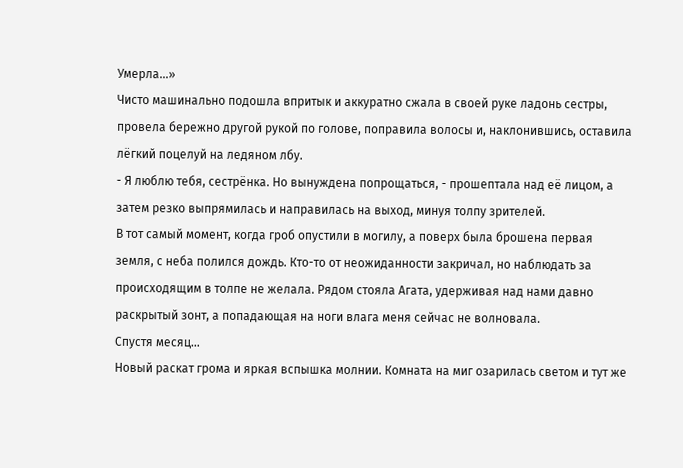Умерла…»
Чисто машинально подошла впритык и аккуратно сжала в своей руке ладонь сестры, провела бережно другой рукой по голове, поправила волосы и, наклонившись, оставила лёгкий поцелуй на ледяном лбу.
- Я люблю тебя, сестрёнка. Но вынуждена попрощаться, - прошептала над её лицом, а затем резко выпрямилась и направилась на выход, минуя толпу зрителей.
В тот самый момент, когда гроб опустили в могилу, а поверх была брошена первая земля, с неба полился дождь. Кто-то от неожиданности закричал, но наблюдать за происходящим в толпе не желала. Рядом стояла Агата, удерживая над нами давно раскрытый зонт, а попадающая на ноги влага меня сейчас не волновала.
Спустя месяц…
Новый раскат грома и яркая вспышка молнии. Комната на миг озарилась светом и тут же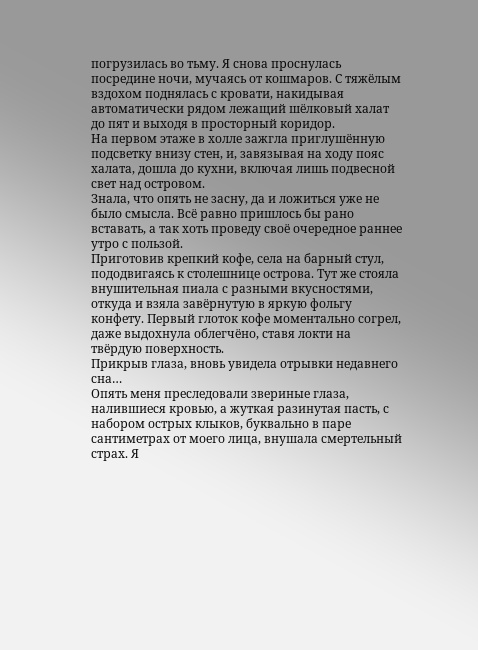погрузилась во тьму. Я снова проснулась посредине ночи, мучаясь от кошмаров. С тяжёлым вздохом поднялась с кровати, накидывая автоматически рядом лежащий шёлковый халат до пят и выходя в просторный коридор.
На первом этаже в холле зажгла приглушённую подсветку внизу стен, и, завязывая на ходу пояс халата, дошла до кухни, включая лишь подвесной свет над островом.
Знала, что опять не засну, да и ложиться уже не было смысла. Всё равно пришлось бы рано вставать, а так хоть проведу своё очередное раннее утро с пользой.
Приготовив крепкий кофе, села на барный стул, пододвигаясь к столешнице острова. Тут же стояла внушительная пиала с разными вкусностями, откуда и взяла завёрнутую в яркую фольгу конфету. Первый глоток кофе моментально согрел, даже выдохнула облегчёно, ставя локти на твёрдую поверхность.
Прикрыв глаза, вновь увидела отрывки недавнего сна…
Опять меня преследовали звериные глаза, налившиеся кровью, а жуткая разинутая пасть, с набором острых клыков, буквально в паре сантиметрах от моего лица, внушала смертельный страх. Я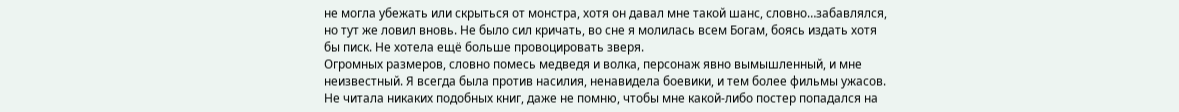не могла убежать или скрыться от монстра, хотя он давал мне такой шанс, словно…забавлялся, но тут же ловил вновь. Не было сил кричать, во сне я молилась всем Богам, боясь издать хотя бы писк. Не хотела ещё больше провоцировать зверя.
Огромных размеров, словно помесь медведя и волка, персонаж явно вымышленный, и мне неизвестный. Я всегда была против насилия, ненавидела боевики, и тем более фильмы ужасов. Не читала никаких подобных книг, даже не помню, чтобы мне какой-либо постер попадался на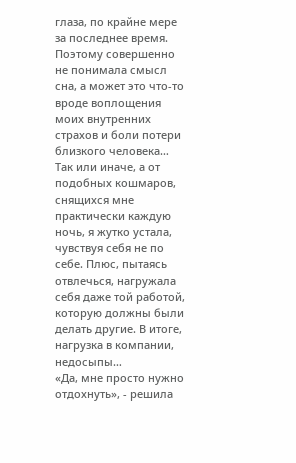глаза, по крайне мере за последнее время. Поэтому совершенно не понимала смысл сна, а может это что-то вроде воплощения моих внутренних страхов и боли потери близкого человека…
Так или иначе, а от подобных кошмаров, снящихся мне практически каждую ночь, я жутко устала, чувствуя себя не по себе. Плюс, пытаясь отвлечься, нагружала себя даже той работой, которую должны были делать другие. В итоге, нагрузка в компании, недосыпы…
«Да, мне просто нужно отдохнуть», - решила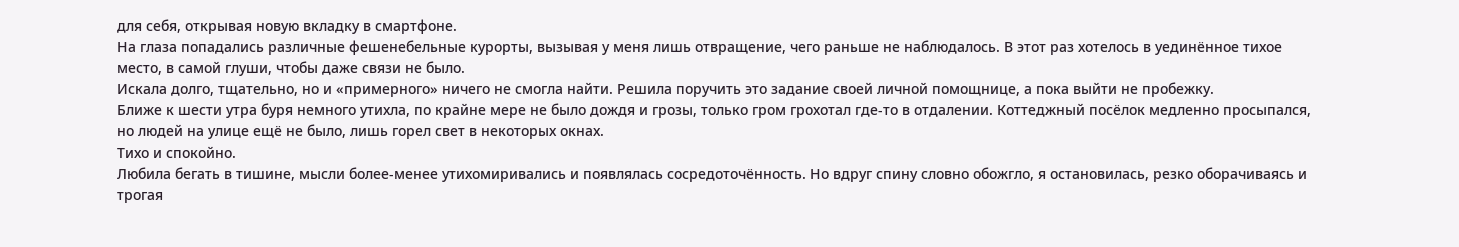для себя, открывая новую вкладку в смартфоне.
На глаза попадались различные фешенебельные курорты, вызывая у меня лишь отвращение, чего раньше не наблюдалось. В этот раз хотелось в уединённое тихое место, в самой глуши, чтобы даже связи не было.
Искала долго, тщательно, но и «примерного» ничего не смогла найти. Решила поручить это задание своей личной помощнице, а пока выйти не пробежку.
Ближе к шести утра буря немного утихла, по крайне мере не было дождя и грозы, только гром грохотал где-то в отдалении. Коттеджный посёлок медленно просыпался, но людей на улице ещё не было, лишь горел свет в некоторых окнах.
Тихо и спокойно.
Любила бегать в тишине, мысли более-менее утихомиривались и появлялась сосредоточённость. Но вдруг спину словно обожгло, я остановилась, резко оборачиваясь и трогая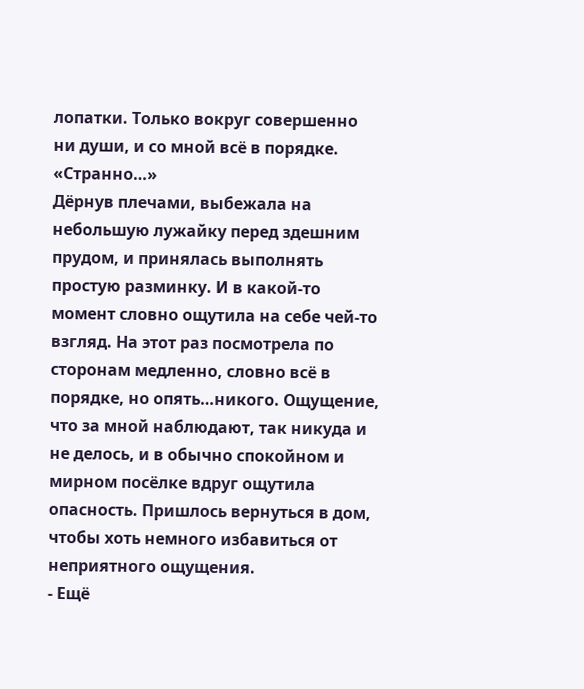лопатки. Только вокруг совершенно ни души, и со мной всё в порядке.
«Странно…»
Дёрнув плечами, выбежала на небольшую лужайку перед здешним прудом, и принялась выполнять простую разминку. И в какой-то момент словно ощутила на себе чей-то взгляд. На этот раз посмотрела по сторонам медленно, словно всё в порядке, но опять…никого. Ощущение, что за мной наблюдают, так никуда и не делось, и в обычно спокойном и мирном посёлке вдруг ощутила опасность. Пришлось вернуться в дом, чтобы хоть немного избавиться от неприятного ощущения.
- Ещё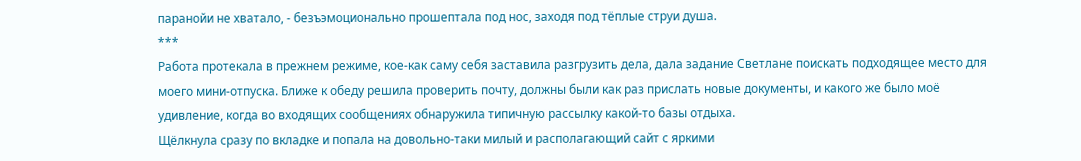паранойи не хватало, - безъэмоционально прошептала под нос, заходя под тёплые струи душа.
***
Работа протекала в прежнем режиме, кое-как саму себя заставила разгрузить дела, дала задание Светлане поискать подходящее место для моего мини-отпуска. Ближе к обеду решила проверить почту, должны были как раз прислать новые документы, и какого же было моё удивление, когда во входящих сообщениях обнаружила типичную рассылку какой-то базы отдыха.
Щёлкнула сразу по вкладке и попала на довольно-таки милый и располагающий сайт с яркими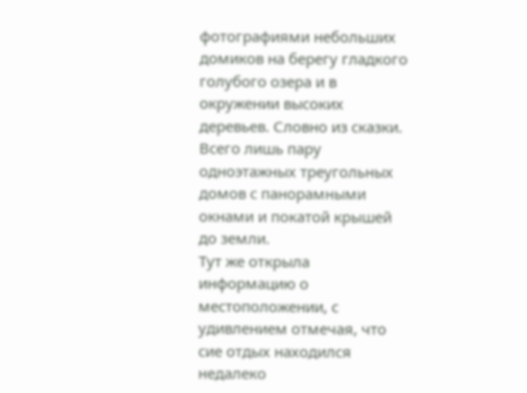фотографиями небольших домиков на берегу гладкого голубого озера и в окружении высоких деревьев. Словно из сказки. Всего лишь пару одноэтажных треугольных домов с панорамными окнами и покатой крышей до земли.
Тут же открыла информацию о местоположении, с удивлением отмечая, что сие отдых находился недалеко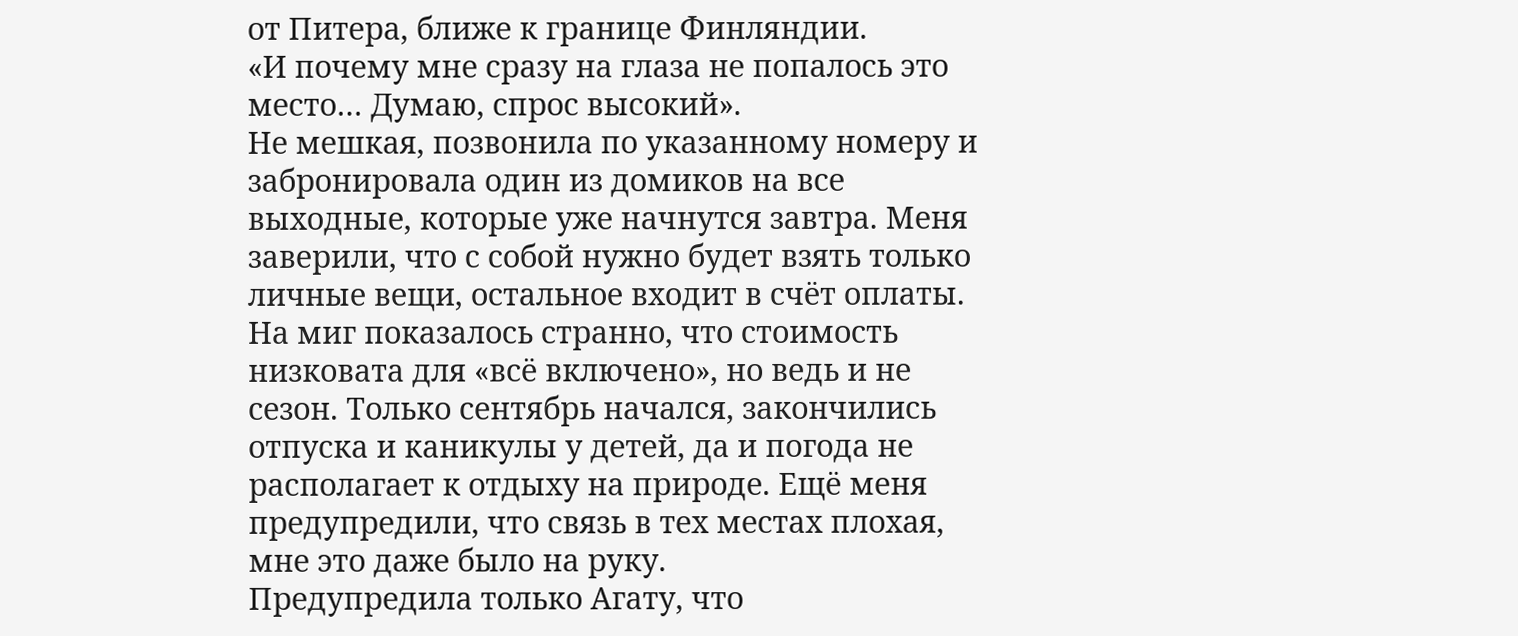от Питера, ближе к границе Финляндии.
«И почему мне сразу на глаза не попалось это место… Думаю, спрос высокий».
Не мешкая, позвонила по указанному номеру и забронировала один из домиков на все выходные, которые уже начнутся завтра. Меня заверили, что с собой нужно будет взять только личные вещи, остальное входит в счёт оплаты. На миг показалось странно, что стоимость низковата для «всё включено», но ведь и не сезон. Только сентябрь начался, закончились отпуска и каникулы у детей, да и погода не располагает к отдыху на природе. Ещё меня предупредили, что связь в тех местах плохая, мне это даже было на руку.
Предупредила только Агату, что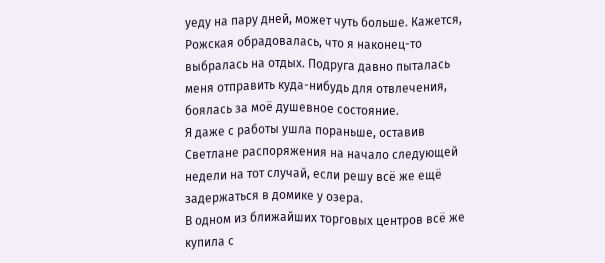уеду на пару дней, может чуть больше. Кажется, Рожская обрадовалась, что я наконец-то выбралась на отдых. Подруга давно пыталась меня отправить куда-нибудь для отвлечения, боялась за моё душевное состояние.
Я даже с работы ушла пораньше, оставив Светлане распоряжения на начало следующей недели на тот случай, если решу всё же ещё задержаться в домике у озера.
В одном из ближайших торговых центров всё же купила с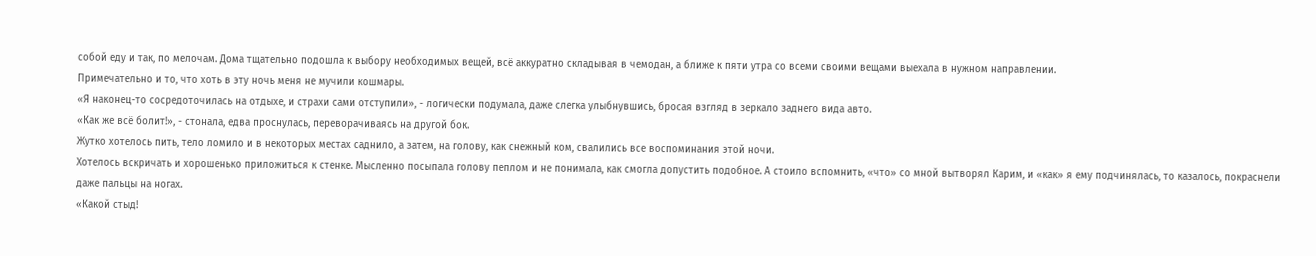собой еду и так, по мелочам. Дома тщательно подошла к выбору необходимых вещей, всё аккуратно складывая в чемодан, а ближе к пяти утра со всеми своими вещами выехала в нужном направлении.
Примечательно и то, что хоть в эту ночь меня не мучили кошмары.
«Я наконец-то сосредоточилась на отдыхе, и страхи сами отступили», - логически подумала, даже слегка улыбнувшись, бросая взгляд в зеркало заднего вида авто.
«Как же всё болит!», - стонала, едва проснулась, переворачиваясь на другой бок.
Жутко хотелось пить, тело ломило и в некоторых местах саднило, а затем, на голову, как снежный ком, свалились все воспоминания этой ночи.
Хотелось вскричать и хорошенько приложиться к стенке. Мысленно посыпала голову пеплом и не понимала, как смогла допустить подобное. А стоило вспомнить, «что» со мной вытворял Карим, и «как» я ему подчинялась, то казалось, покраснели даже пальцы на ногах.
«Какой стыд!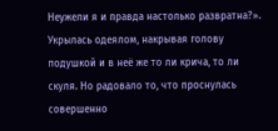Неужели я и правда настолько развратна?».
Укрылась одеялом, накрывая голову подушкой и в неё же то ли крича, то ли скуля. Но радовало то, что проснулась совершенно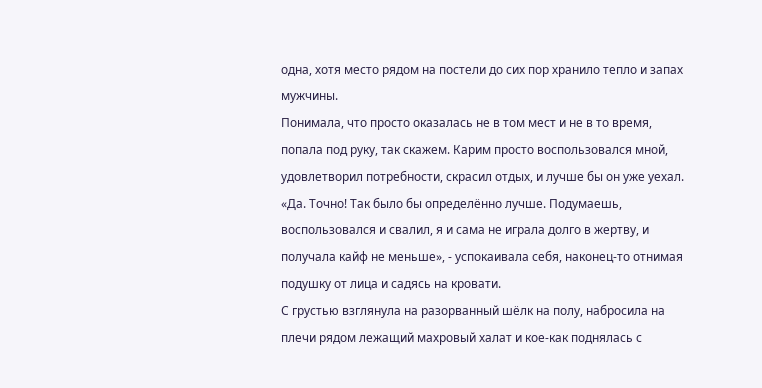одна, хотя место рядом на постели до сих пор хранило тепло и запах мужчины.
Понимала, что просто оказалась не в том мест и не в то время, попала под руку, так скажем. Карим просто воспользовался мной, удовлетворил потребности, скрасил отдых, и лучше бы он уже уехал.
«Да. Точно! Так было бы определённо лучше. Подумаешь, воспользовался и свалил, я и сама не играла долго в жертву, и получала кайф не меньше», - успокаивала себя, наконец-то отнимая подушку от лица и садясь на кровати.
С грустью взглянула на разорванный шёлк на полу, набросила на плечи рядом лежащий махровый халат и кое-как поднялась с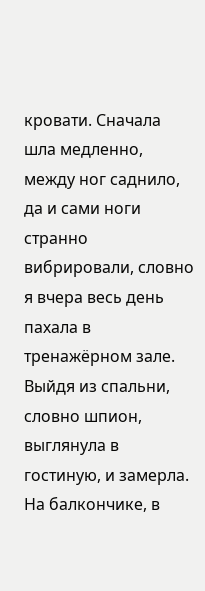кровати. Сначала шла медленно, между ног саднило, да и сами ноги странно вибрировали, словно я вчера весь день пахала в тренажёрном зале.
Выйдя из спальни, словно шпион, выглянула в гостиную, и замерла. На балкончике, в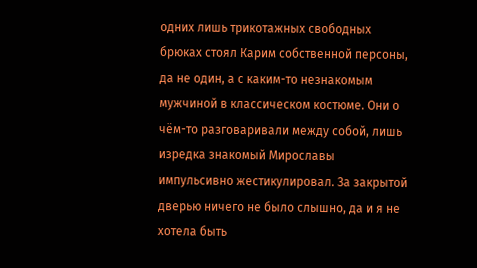одних лишь трикотажных свободных брюках стоял Карим собственной персоны, да не один, а с каким-то незнакомым мужчиной в классическом костюме. Они о чём-то разговаривали между собой, лишь изредка знакомый Мирославы импульсивно жестикулировал. За закрытой дверью ничего не было слышно, да и я не хотела быть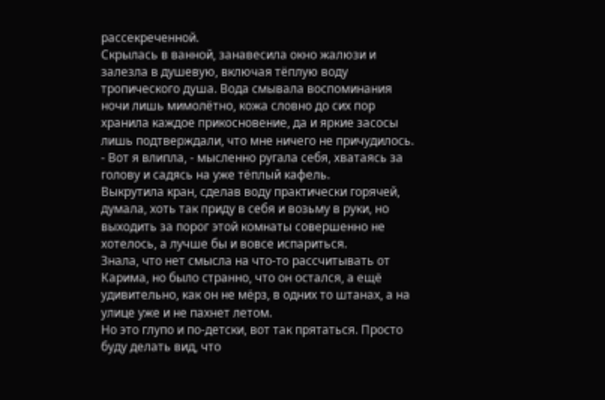рассекреченной.
Скрылась в ванной, занавесила окно жалюзи и залезла в душевую, включая тёплую воду тропического душа. Вода смывала воспоминания ночи лишь мимолётно, кожа словно до сих пор хранила каждое прикосновение, да и яркие засосы лишь подтверждали, что мне ничего не причудилось.
- Вот я влипла, - мысленно ругала себя, хватаясь за голову и садясь на уже тёплый кафель.
Выкрутила кран, сделав воду практически горячей, думала, хоть так приду в себя и возьму в руки, но выходить за порог этой комнаты совершенно не хотелось, а лучше бы и вовсе испариться.
Знала, что нет смысла на что-то рассчитывать от Карима, но было странно, что он остался, а ещё удивительно, как он не мёрз, в одних то штанах, а на улице уже и не пахнет летом.
Но это глупо и по-детски, вот так прятаться. Просто буду делать вид, что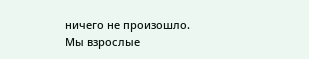ничего не произошло. Мы взрослые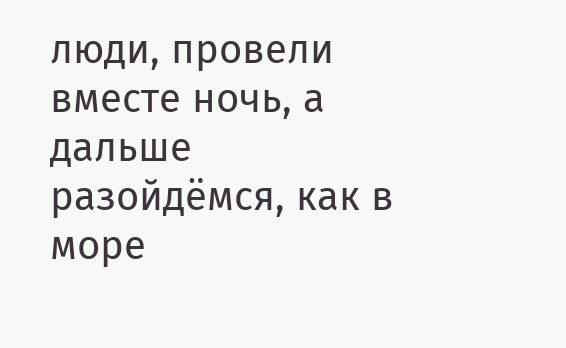люди, провели вместе ночь, а дальше разойдёмся, как в море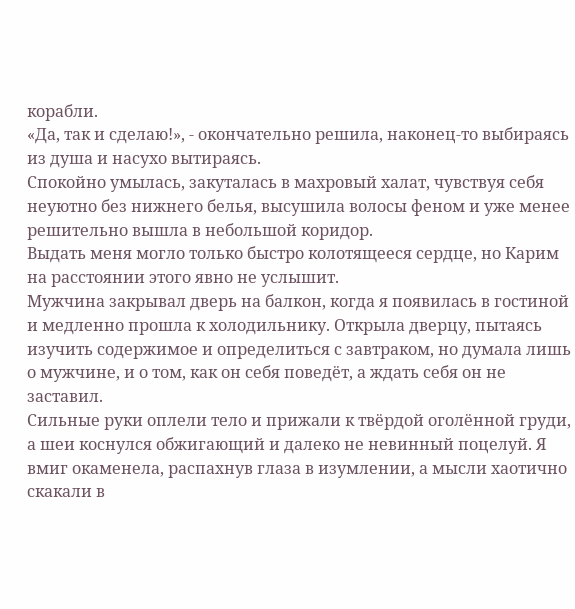корабли.
«Да, так и сделаю!», - окончательно решила, наконец-то выбираясь из душа и насухо вытираясь.
Спокойно умылась, закуталась в махровый халат, чувствуя себя неуютно без нижнего белья, высушила волосы феном и уже менее решительно вышла в небольшой коридор.
Выдать меня могло только быстро колотящееся сердце, но Карим на расстоянии этого явно не услышит.
Мужчина закрывал дверь на балкон, когда я появилась в гостиной и медленно прошла к холодильнику. Открыла дверцу, пытаясь изучить содержимое и определиться с завтраком, но думала лишь о мужчине, и о том, как он себя поведёт, а ждать себя он не заставил.
Сильные руки оплели тело и прижали к твёрдой оголённой груди, а шеи коснулся обжигающий и далеко не невинный поцелуй. Я вмиг окаменела, распахнув глаза в изумлении, а мысли хаотично скакали в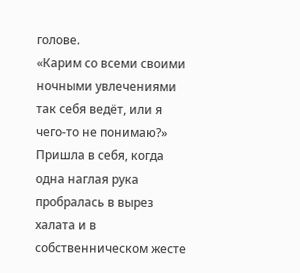голове.
«Карим со всеми своими ночными увлечениями так себя ведёт, или я чего-то не понимаю?»
Пришла в себя, когда одна наглая рука пробралась в вырез халата и в собственническом жесте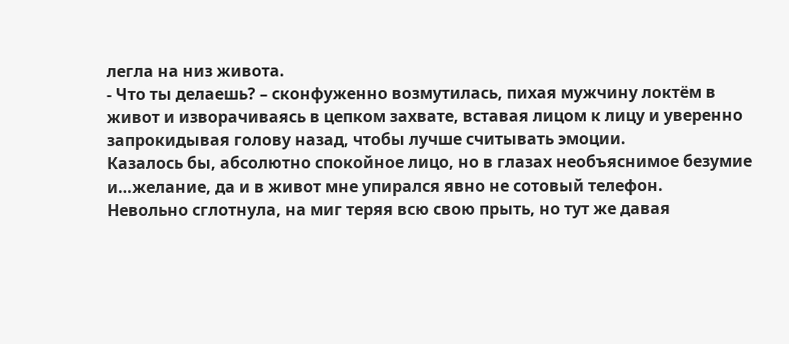легла на низ живота.
- Что ты делаешь? – сконфуженно возмутилась, пихая мужчину локтём в живот и изворачиваясь в цепком захвате, вставая лицом к лицу и уверенно запрокидывая голову назад, чтобы лучше считывать эмоции.
Казалось бы, абсолютно спокойное лицо, но в глазах необъяснимое безумие и…желание, да и в живот мне упирался явно не сотовый телефон.
Невольно сглотнула, на миг теряя всю свою прыть, но тут же давая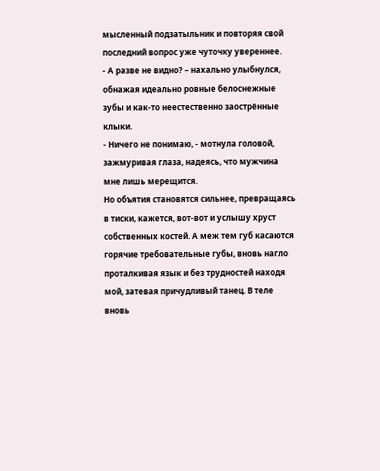мысленный подзатыльник и повторяя свой последний вопрос уже чуточку увереннее.
- А разве не видно? – нахально улыбнулся, обнажая идеально ровные белоснежные зубы и как-то неестественно заострённые клыки.
- Ничего не понимаю, - мотнула головой, зажмуривая глаза, надеясь, что мужчина мне лишь мерещится.
Но объятия становятся сильнее, превращаясь в тиски, кажется, вот-вот и услышу хруст собственных костей. А меж тем губ касаются горячие требовательные губы, вновь нагло проталкивая язык и без трудностей находя мой, затевая причудливый танец. В теле вновь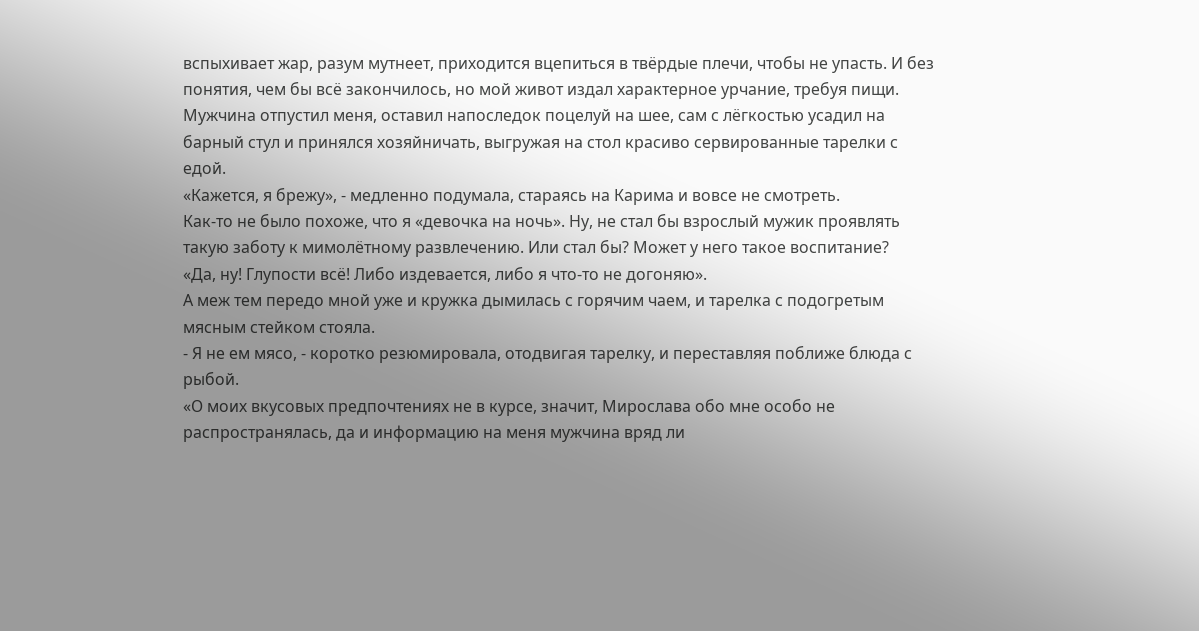вспыхивает жар, разум мутнеет, приходится вцепиться в твёрдые плечи, чтобы не упасть. И без понятия, чем бы всё закончилось, но мой живот издал характерное урчание, требуя пищи. Мужчина отпустил меня, оставил напоследок поцелуй на шее, сам с лёгкостью усадил на барный стул и принялся хозяйничать, выгружая на стол красиво сервированные тарелки с едой.
«Кажется, я брежу», - медленно подумала, стараясь на Карима и вовсе не смотреть.
Как-то не было похоже, что я «девочка на ночь». Ну, не стал бы взрослый мужик проявлять такую заботу к мимолётному развлечению. Или стал бы? Может у него такое воспитание?
«Да, ну! Глупости всё! Либо издевается, либо я что-то не догоняю».
А меж тем передо мной уже и кружка дымилась с горячим чаем, и тарелка с подогретым мясным стейком стояла.
- Я не ем мясо, - коротко резюмировала, отодвигая тарелку, и переставляя поближе блюда с рыбой.
«О моих вкусовых предпочтениях не в курсе, значит, Мирослава обо мне особо не распространялась, да и информацию на меня мужчина вряд ли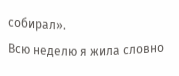собирал».
Всю неделю я жила словно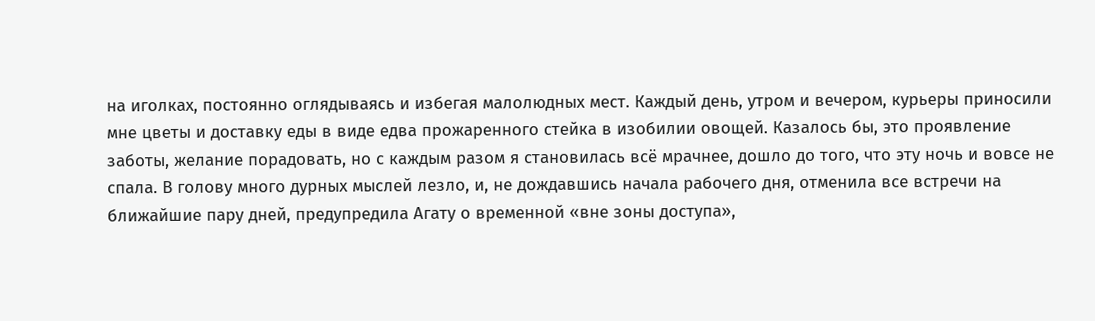на иголках, постоянно оглядываясь и избегая малолюдных мест. Каждый день, утром и вечером, курьеры приносили мне цветы и доставку еды в виде едва прожаренного стейка в изобилии овощей. Казалось бы, это проявление заботы, желание порадовать, но с каждым разом я становилась всё мрачнее, дошло до того, что эту ночь и вовсе не спала. В голову много дурных мыслей лезло, и, не дождавшись начала рабочего дня, отменила все встречи на ближайшие пару дней, предупредила Агату о временной «вне зоны доступа»,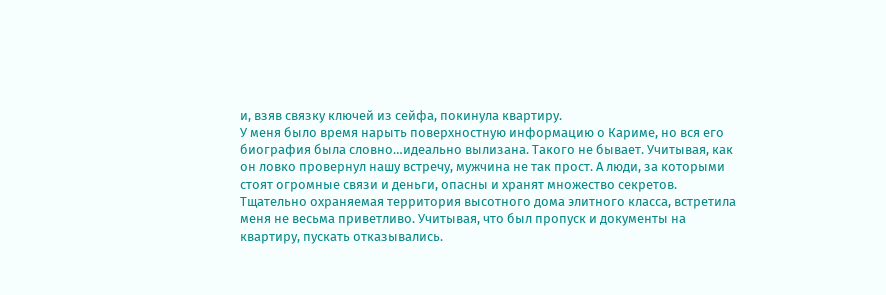и, взяв связку ключей из сейфа, покинула квартиру.
У меня было время нарыть поверхностную информацию о Кариме, но вся его биография была словно…идеально вылизана. Такого не бывает. Учитывая, как он ловко провернул нашу встречу, мужчина не так прост. А люди, за которыми стоят огромные связи и деньги, опасны и хранят множество секретов.
Тщательно охраняемая территория высотного дома элитного класса, встретила меня не весьма приветливо. Учитывая, что был пропуск и документы на квартиру, пускать отказывались.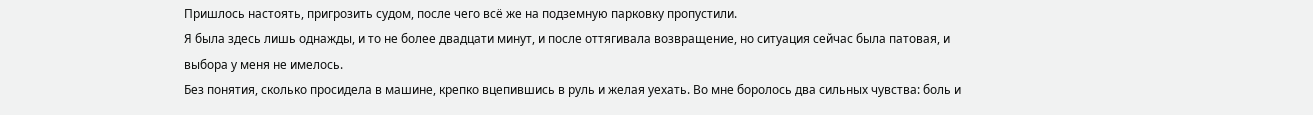Пришлось настоять, пригрозить судом, после чего всё же на подземную парковку пропустили.
Я была здесь лишь однажды, и то не более двадцати минут, и после оттягивала возвращение, но ситуация сейчас была патовая, и выбора у меня не имелось.
Без понятия, сколько просидела в машине, крепко вцепившись в руль и желая уехать. Во мне боролось два сильных чувства: боль и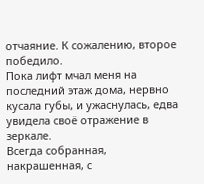отчаяние. К сожалению, второе победило.
Пока лифт мчал меня на последний этаж дома, нервно кусала губы, и ужаснулась, едва увидела своё отражение в зеркале.
Всегда собранная, накрашенная, с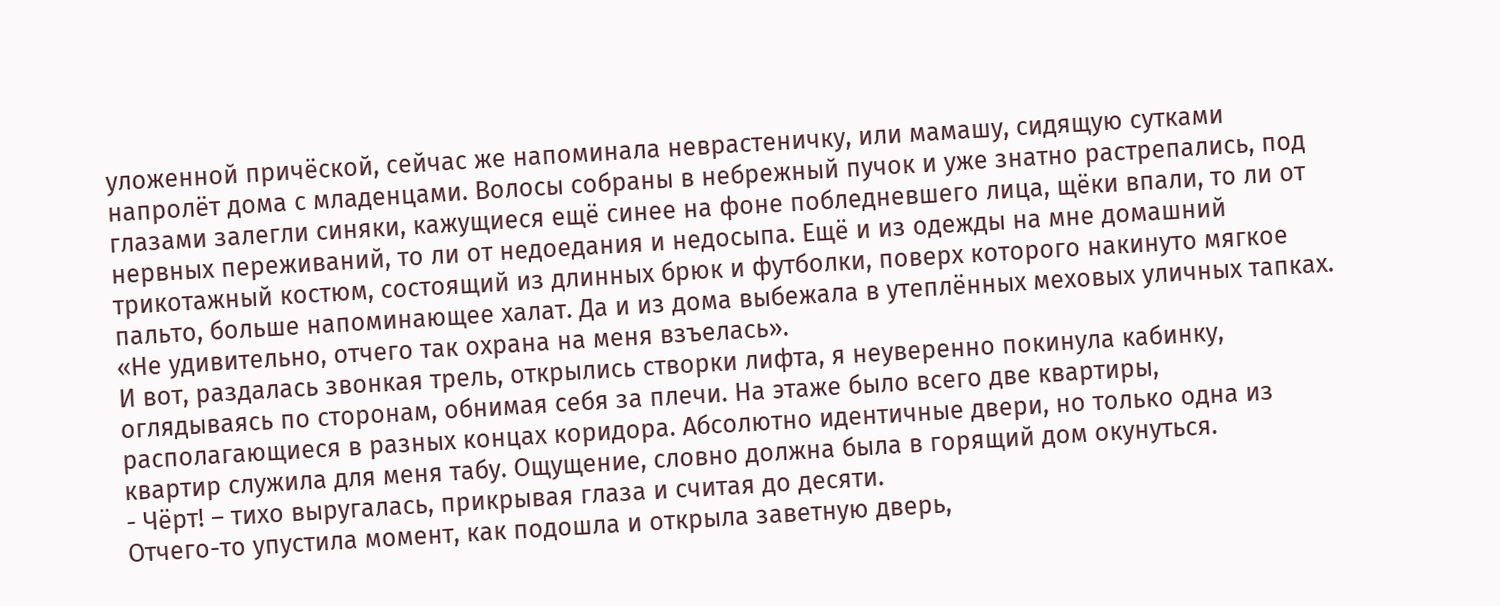уложенной причёской, сейчас же напоминала неврастеничку, или мамашу, сидящую сутками напролёт дома с младенцами. Волосы собраны в небрежный пучок и уже знатно растрепались, под глазами залегли синяки, кажущиеся ещё синее на фоне побледневшего лица, щёки впали, то ли от нервных переживаний, то ли от недоедания и недосыпа. Ещё и из одежды на мне домашний трикотажный костюм, состоящий из длинных брюк и футболки, поверх которого накинуто мягкое пальто, больше напоминающее халат. Да и из дома выбежала в утеплённых меховых уличных тапках.
«Не удивительно, отчего так охрана на меня взъелась».
И вот, раздалась звонкая трель, открылись створки лифта, я неуверенно покинула кабинку, оглядываясь по сторонам, обнимая себя за плечи. На этаже было всего две квартиры, располагающиеся в разных концах коридора. Абсолютно идентичные двери, но только одна из квартир служила для меня табу. Ощущение, словно должна была в горящий дом окунуться.
- Чёрт! – тихо выругалась, прикрывая глаза и считая до десяти.
Отчего-то упустила момент, как подошла и открыла заветную дверь,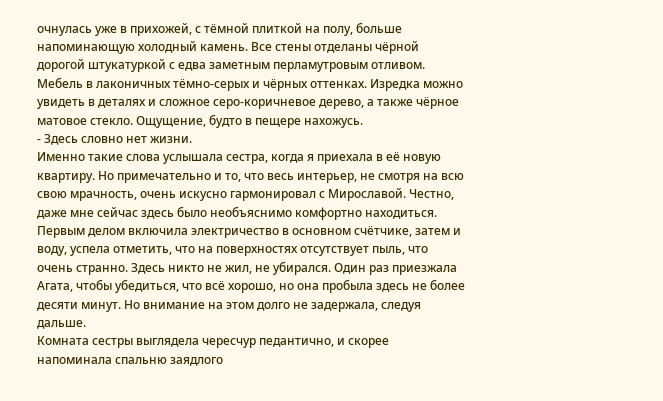очнулась уже в прихожей, с тёмной плиткой на полу, больше напоминающую холодный камень. Все стены отделаны чёрной дорогой штукатуркой с едва заметным перламутровым отливом. Мебель в лаконичных тёмно-серых и чёрных оттенках. Изредка можно увидеть в деталях и сложное серо-коричневое дерево, а также чёрное матовое стекло. Ощущение, будто в пещере нахожусь.
- Здесь словно нет жизни.
Именно такие слова услышала сестра, когда я приехала в её новую квартиру. Но примечательно и то, что весь интерьер, не смотря на всю свою мрачность, очень искусно гармонировал с Мирославой. Честно, даже мне сейчас здесь было необъяснимо комфортно находиться.
Первым делом включила электричество в основном счётчике, затем и воду, успела отметить, что на поверхностях отсутствует пыль, что очень странно. Здесь никто не жил, не убирался. Один раз приезжала Агата, чтобы убедиться, что всё хорошо, но она пробыла здесь не более десяти минут. Но внимание на этом долго не задержала, следуя дальше.
Комната сестры выглядела чересчур педантично, и скорее напоминала спальню заядлого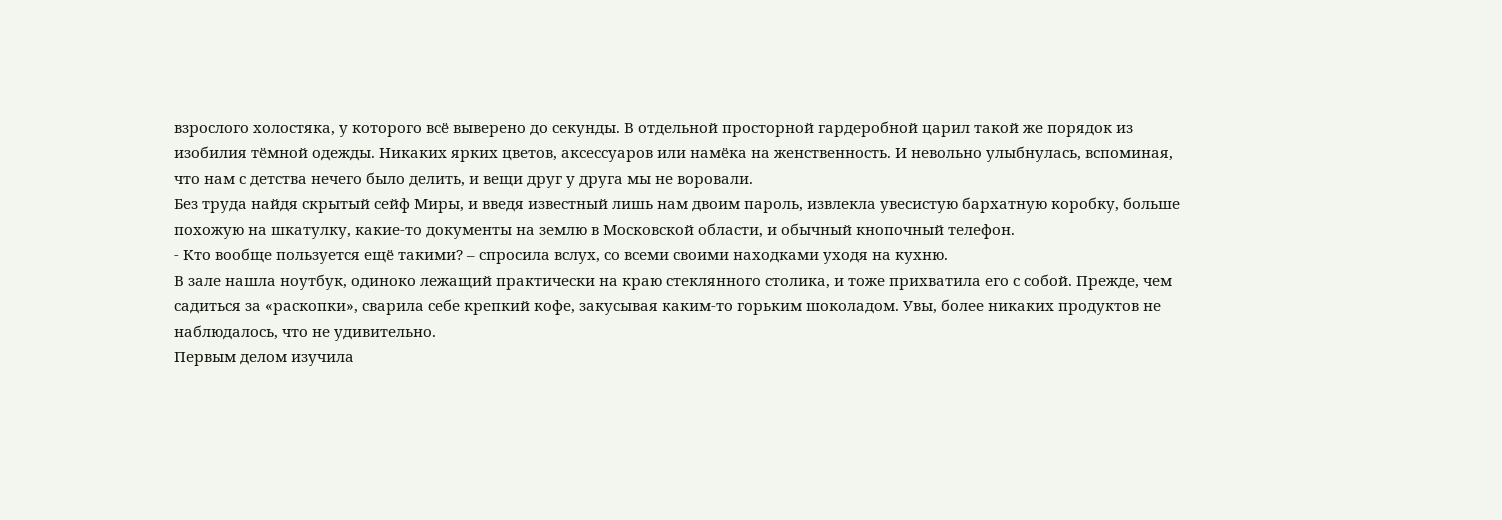взрослого холостяка, у которого всё выверено до секунды. В отдельной просторной гардеробной царил такой же порядок из изобилия тёмной одежды. Никаких ярких цветов, аксессуаров или намёка на женственность. И невольно улыбнулась, вспоминая, что нам с детства нечего было делить, и вещи друг у друга мы не воровали.
Без труда найдя скрытый сейф Миры, и введя известный лишь нам двоим пароль, извлекла увесистую бархатную коробку, больше похожую на шкатулку, какие-то документы на землю в Московской области, и обычный кнопочный телефон.
- Кто вообще пользуется ещё такими? – спросила вслух, со всеми своими находками уходя на кухню.
В зале нашла ноутбук, одиноко лежащий практически на краю стеклянного столика, и тоже прихватила его с собой. Прежде, чем садиться за «раскопки», сварила себе крепкий кофе, закусывая каким-то горьким шоколадом. Увы, более никаких продуктов не наблюдалось, что не удивительно.
Первым делом изучила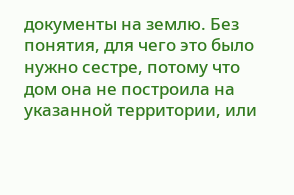документы на землю. Без понятия, для чего это было нужно сестре, потому что дом она не построила на указанной территории, или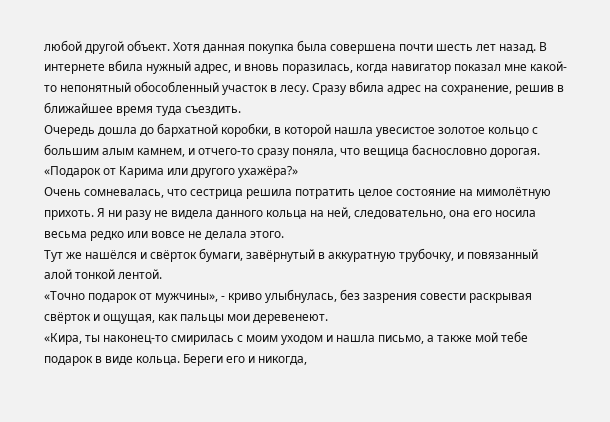любой другой объект. Хотя данная покупка была совершена почти шесть лет назад. В интернете вбила нужный адрес, и вновь поразилась, когда навигатор показал мне какой-то непонятный обособленный участок в лесу. Сразу вбила адрес на сохранение, решив в ближайшее время туда съездить.
Очередь дошла до бархатной коробки, в которой нашла увесистое золотое кольцо с большим алым камнем, и отчего-то сразу поняла, что вещица баснословно дорогая.
«Подарок от Карима или другого ухажёра?»
Очень сомневалась, что сестрица решила потратить целое состояние на мимолётную прихоть. Я ни разу не видела данного кольца на ней, следовательно, она его носила весьма редко или вовсе не делала этого.
Тут же нашёлся и свёрток бумаги, завёрнутый в аккуратную трубочку, и повязанный алой тонкой лентой.
«Точно подарок от мужчины», - криво улыбнулась, без зазрения совести раскрывая свёрток и ощущая, как пальцы мои деревенеют.
«Кира, ты наконец-то смирилась с моим уходом и нашла письмо, а также мой тебе подарок в виде кольца. Береги его и никогда,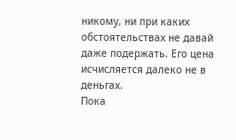никому, ни при каких обстоятельствах не давай даже подержать. Его цена исчисляется далеко не в деньгах.
Пока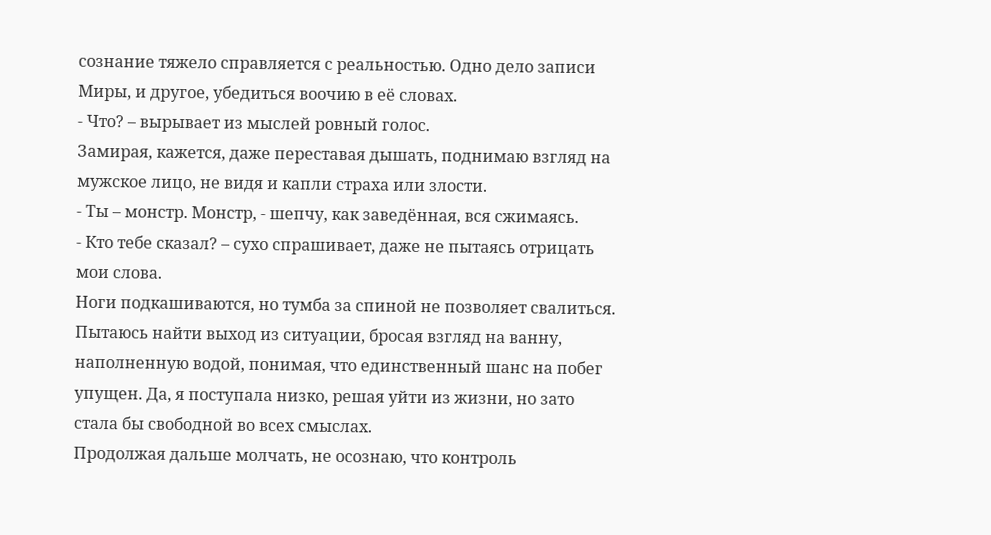сознание тяжело справляется с реальностью. Одно дело записи Миры, и другое, убедиться воочию в её словах.
- Что? – вырывает из мыслей ровный голос.
Замирая, кажется, даже переставая дышать, поднимаю взгляд на мужское лицо, не видя и капли страха или злости.
- Ты – монстр. Монстр, - шепчу, как заведённая, вся сжимаясь.
- Кто тебе сказал? – сухо спрашивает, даже не пытаясь отрицать мои слова.
Ноги подкашиваются, но тумба за спиной не позволяет свалиться. Пытаюсь найти выход из ситуации, бросая взгляд на ванну, наполненную водой, понимая, что единственный шанс на побег упущен. Да, я поступала низко, решая уйти из жизни, но зато стала бы свободной во всех смыслах.
Продолжая дальше молчать, не осознаю, что контроль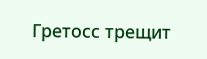Гретосс трещит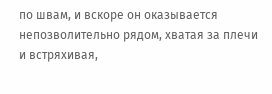по швам, и вскоре он оказывается непозволительно рядом, хватая за плечи и встряхивая,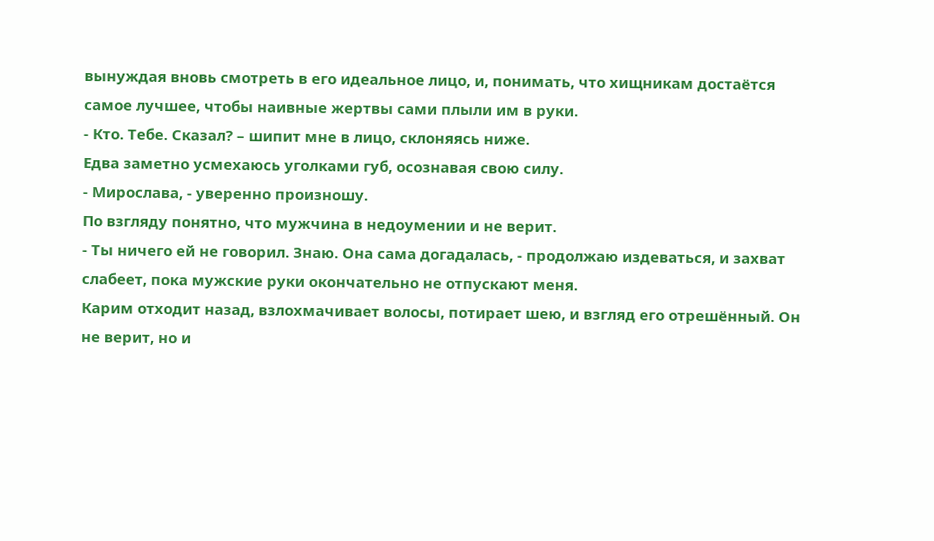вынуждая вновь смотреть в его идеальное лицо, и, понимать, что хищникам достаётся самое лучшее, чтобы наивные жертвы сами плыли им в руки.
- Кто. Тебе. Сказал? – шипит мне в лицо, склоняясь ниже.
Едва заметно усмехаюсь уголками губ, осознавая свою силу.
- Мирослава, - уверенно произношу.
По взгляду понятно, что мужчина в недоумении и не верит.
- Ты ничего ей не говорил. Знаю. Она сама догадалась, - продолжаю издеваться, и захват слабеет, пока мужские руки окончательно не отпускают меня.
Карим отходит назад, взлохмачивает волосы, потирает шею, и взгляд его отрешённый. Он не верит, но и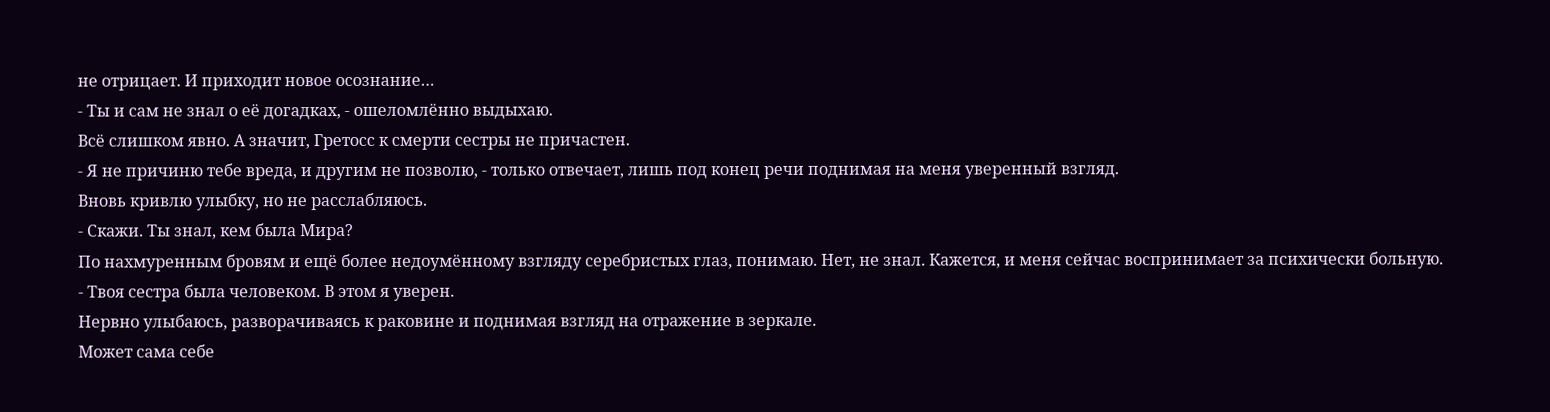не отрицает. И приходит новое осознание…
- Ты и сам не знал о её догадках, - ошеломлённо выдыхаю.
Всё слишком явно. А значит, Гретосс к смерти сестры не причастен.
- Я не причиню тебе вреда, и другим не позволю, - только отвечает, лишь под конец речи поднимая на меня уверенный взгляд.
Вновь кривлю улыбку, но не расслабляюсь.
- Скажи. Ты знал, кем была Мира?
По нахмуренным бровям и ещё более недоумённому взгляду серебристых глаз, понимаю. Нет, не знал. Кажется, и меня сейчас воспринимает за психически больную.
- Твоя сестра была человеком. В этом я уверен.
Нервно улыбаюсь, разворачиваясь к раковине и поднимая взгляд на отражение в зеркале.
Может сама себе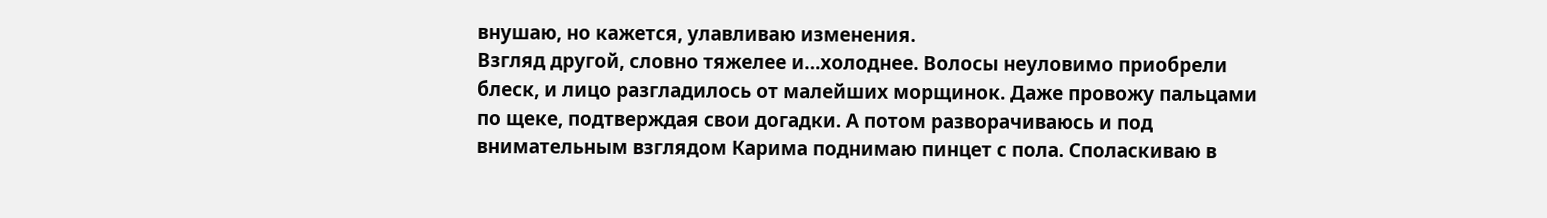внушаю, но кажется, улавливаю изменения.
Взгляд другой, словно тяжелее и…холоднее. Волосы неуловимо приобрели блеск, и лицо разгладилось от малейших морщинок. Даже провожу пальцами по щеке, подтверждая свои догадки. А потом разворачиваюсь и под внимательным взглядом Карима поднимаю пинцет с пола. Споласкиваю в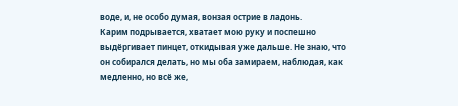воде, и, не особо думая, вонзая острие в ладонь.
Карим подрывается, хватает мою руку и поспешно выдёргивает пинцет, откидывая уже дальше. Не знаю, что он собирался делать, но мы оба замираем, наблюдая, как медленно, но всё же,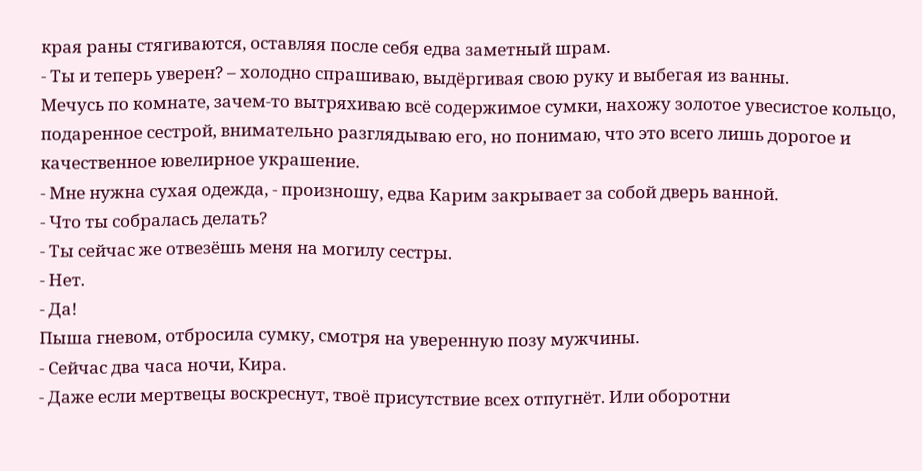края раны стягиваются, оставляя после себя едва заметный шрам.
- Ты и теперь уверен? – холодно спрашиваю, выдёргивая свою руку и выбегая из ванны.
Мечусь по комнате, зачем-то вытряхиваю всё содержимое сумки, нахожу золотое увесистое кольцо, подаренное сестрой, внимательно разглядываю его, но понимаю, что это всего лишь дорогое и качественное ювелирное украшение.
- Мне нужна сухая одежда, - произношу, едва Карим закрывает за собой дверь ванной.
- Что ты собралась делать?
- Ты сейчас же отвезёшь меня на могилу сестры.
- Нет.
- Да!
Пыша гневом, отбросила сумку, смотря на уверенную позу мужчины.
- Сейчас два часа ночи, Кира.
- Даже если мертвецы воскреснут, твоё присутствие всех отпугнёт. Или оборотни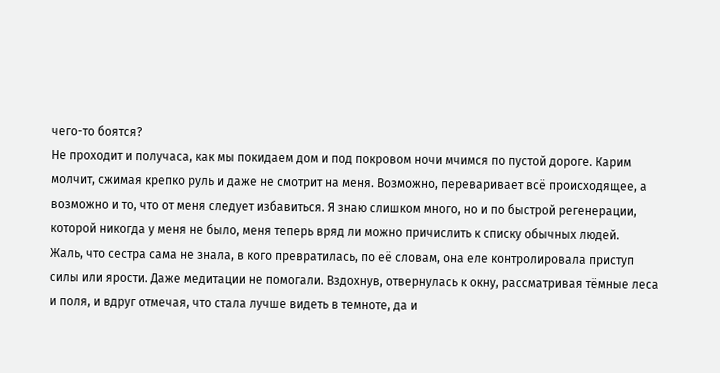чего-то боятся?
Не проходит и получаса, как мы покидаем дом и под покровом ночи мчимся по пустой дороге. Карим молчит, сжимая крепко руль и даже не смотрит на меня. Возможно, переваривает всё происходящее, а возможно и то, что от меня следует избавиться. Я знаю слишком много, но и по быстрой регенерации, которой никогда у меня не было, меня теперь вряд ли можно причислить к списку обычных людей.
Жаль, что сестра сама не знала, в кого превратилась, по её словам, она еле контролировала приступ силы или ярости. Даже медитации не помогали. Вздохнув, отвернулась к окну, рассматривая тёмные леса и поля, и вдруг отмечая, что стала лучше видеть в темноте, да и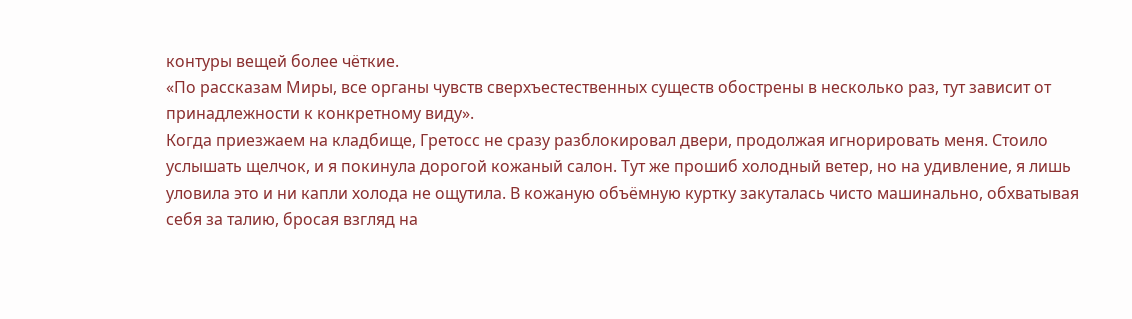контуры вещей более чёткие.
«По рассказам Миры, все органы чувств сверхъестественных существ обострены в несколько раз, тут зависит от принадлежности к конкретному виду».
Когда приезжаем на кладбище, Гретосс не сразу разблокировал двери, продолжая игнорировать меня. Стоило услышать щелчок, и я покинула дорогой кожаный салон. Тут же прошиб холодный ветер, но на удивление, я лишь уловила это и ни капли холода не ощутила. В кожаную объёмную куртку закуталась чисто машинально, обхватывая себя за талию, бросая взгляд на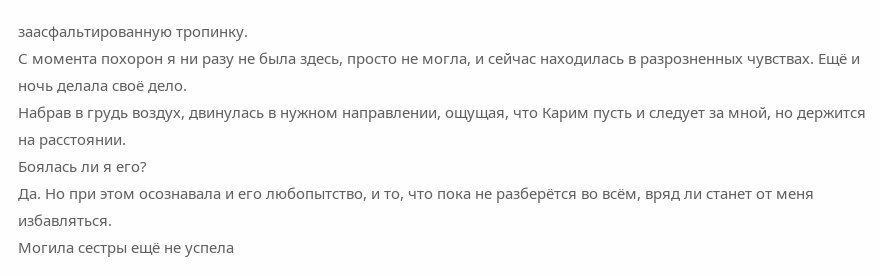заасфальтированную тропинку.
С момента похорон я ни разу не была здесь, просто не могла, и сейчас находилась в разрозненных чувствах. Ещё и ночь делала своё дело.
Набрав в грудь воздух, двинулась в нужном направлении, ощущая, что Карим пусть и следует за мной, но держится на расстоянии.
Боялась ли я его?
Да. Но при этом осознавала и его любопытство, и то, что пока не разберётся во всём, вряд ли станет от меня избавляться.
Могила сестры ещё не успела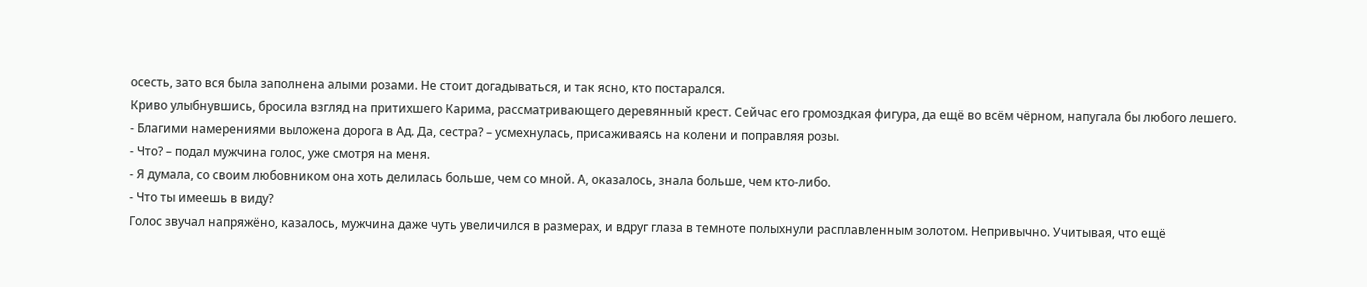осесть, зато вся была заполнена алыми розами. Не стоит догадываться, и так ясно, кто постарался.
Криво улыбнувшись, бросила взгляд на притихшего Карима, рассматривающего деревянный крест. Сейчас его громоздкая фигура, да ещё во всём чёрном, напугала бы любого лешего.
- Благими намерениями выложена дорога в Ад. Да, сестра? – усмехнулась, присаживаясь на колени и поправляя розы.
- Что? – подал мужчина голос, уже смотря на меня.
- Я думала, со своим любовником она хоть делилась больше, чем со мной. А, оказалось, знала больше, чем кто-либо.
- Что ты имеешь в виду?
Голос звучал напряжёно, казалось, мужчина даже чуть увеличился в размерах, и вдруг глаза в темноте полыхнули расплавленным золотом. Непривычно. Учитывая, что ещё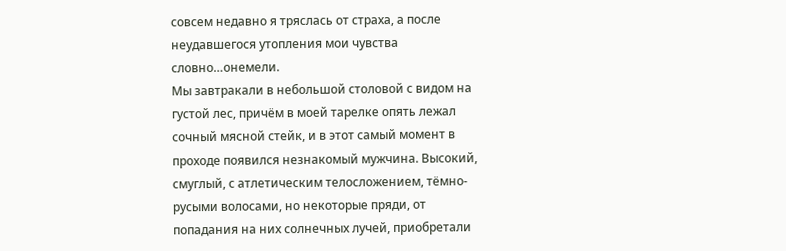совсем недавно я тряслась от страха, а после неудавшегося утопления мои чувства словно…онемели.
Мы завтракали в небольшой столовой с видом на густой лес, причём в моей тарелке опять лежал сочный мясной стейк, и в этот самый момент в проходе появился незнакомый мужчина. Высокий, смуглый, с атлетическим телосложением, тёмно-русыми волосами, но некоторые пряди, от попадания на них солнечных лучей, приобретали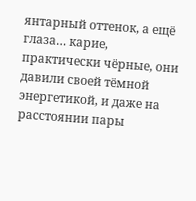янтарный оттенок, а ещё глаза… карие, практически чёрные, они давили своей тёмной энергетикой, и даже на расстоянии пары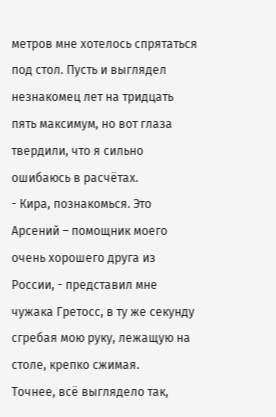метров мне хотелось спрятаться под стол. Пусть и выглядел незнакомец лет на тридцать пять максимум, но вот глаза твердили, что я сильно ошибаюсь в расчётах.
- Кира, познакомься. Это Арсений – помощник моего очень хорошего друга из России, - представил мне чужака Гретосс, в ту же секунду сгребая мою руку, лежащую на столе, крепко сжимая.
Точнее, всё выглядело так,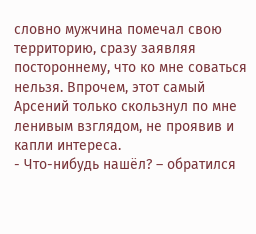словно мужчина помечал свою территорию, сразу заявляя постороннему, что ко мне соваться нельзя. Впрочем, этот самый Арсений только скользнул по мне ленивым взглядом, не проявив и капли интереса.
- Что-нибудь нашёл? – обратился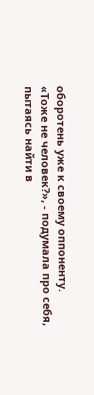оборотень уже к своему оппоненту.
«Тоже не человек?», - подумала про себя, пытаясь найти в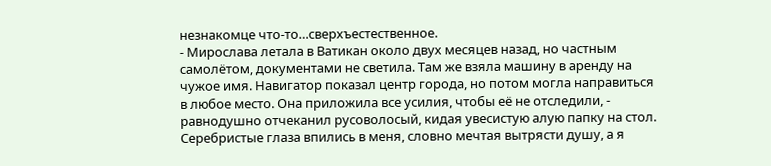незнакомце что-то…сверхъестественное.
- Мирослава летала в Ватикан около двух месяцев назад, но частным самолётом, документами не светила. Там же взяла машину в аренду на чужое имя. Навигатор показал центр города, но потом могла направиться в любое место. Она приложила все усилия, чтобы её не отследили, - равнодушно отчеканил русоволосый, кидая увесистую алую папку на стол.
Серебристые глаза впились в меня, словно мечтая вытрясти душу, а я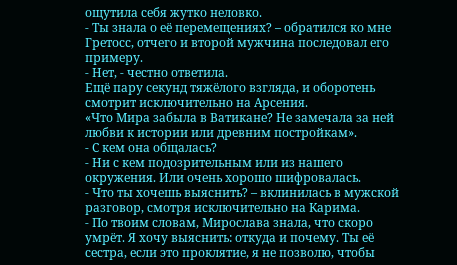ощутила себя жутко неловко.
- Ты знала о её перемещениях? – обратился ко мне Гретосс, отчего и второй мужчина последовал его примеру.
- Нет, - честно ответила.
Ещё пару секунд тяжёлого взгляда, и оборотень смотрит исключительно на Арсения.
«Что Мира забыла в Ватикане? Не замечала за ней любви к истории или древним постройкам».
- С кем она общалась?
- Ни с кем подозрительным или из нашего окружения. Или очень хорошо шифровалась.
- Что ты хочешь выяснить? – вклинилась в мужской разговор, смотря исключительно на Карима.
- По твоим словам, Мирослава знала, что скоро умрёт. Я хочу выяснить: откуда и почему. Ты её сестра, если это проклятие, я не позволю, чтобы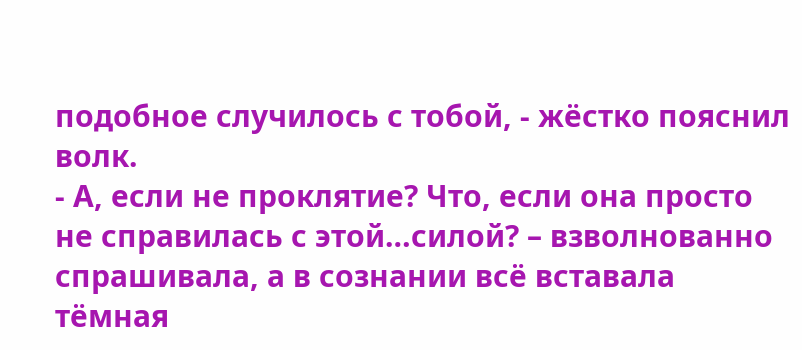подобное случилось с тобой, - жёстко пояснил волк.
- А, если не проклятие? Что, если она просто не справилась с этой…силой? – взволнованно спрашивала, а в сознании всё вставала тёмная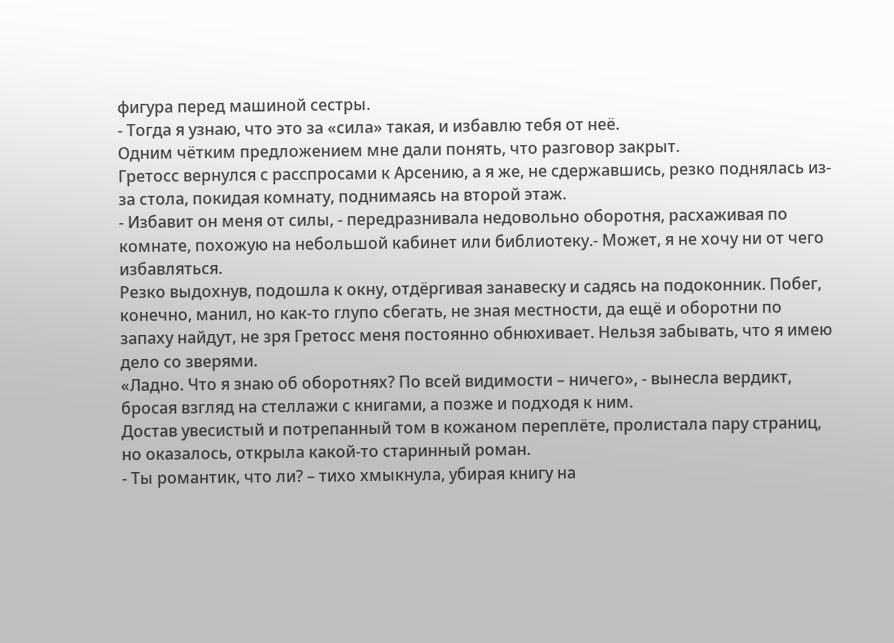фигура перед машиной сестры.
- Тогда я узнаю, что это за «сила» такая, и избавлю тебя от неё.
Одним чётким предложением мне дали понять, что разговор закрыт.
Гретосс вернулся с расспросами к Арсению, а я же, не сдержавшись, резко поднялась из-за стола, покидая комнату, поднимаясь на второй этаж.
- Избавит он меня от силы, - передразнивала недовольно оборотня, расхаживая по комнате, похожую на небольшой кабинет или библиотеку.- Может, я не хочу ни от чего избавляться.
Резко выдохнув, подошла к окну, отдёргивая занавеску и садясь на подоконник. Побег, конечно, манил, но как-то глупо сбегать, не зная местности, да ещё и оборотни по запаху найдут, не зря Гретосс меня постоянно обнюхивает. Нельзя забывать, что я имею дело со зверями.
«Ладно. Что я знаю об оборотнях? По всей видимости – ничего», - вынесла вердикт, бросая взгляд на стеллажи с книгами, а позже и подходя к ним.
Достав увесистый и потрепанный том в кожаном переплёте, пролистала пару страниц, но оказалось, открыла какой-то старинный роман.
- Ты романтик, что ли? – тихо хмыкнула, убирая книгу на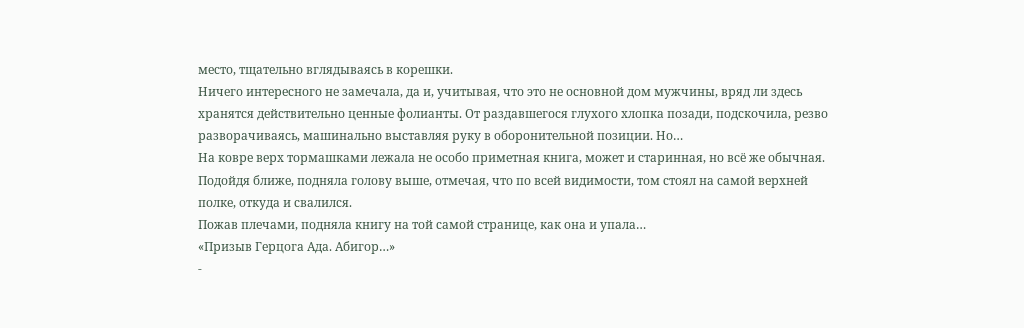место, тщательно вглядываясь в корешки.
Ничего интересного не замечала, да и, учитывая, что это не основной дом мужчины, вряд ли здесь хранятся действительно ценные фолианты. От раздавшегося глухого хлопка позади, подскочила, резво разворачиваясь, машинально выставляя руку в оборонительной позиции. Но…
На ковре верх тормашками лежала не особо приметная книга, может и старинная, но всё же обычная. Подойдя ближе, подняла голову выше, отмечая, что по всей видимости, том стоял на самой верхней полке, откуда и свалился.
Пожав плечами, подняла книгу на той самой странице, как она и упала…
«Призыв Герцога Ада. Абигор…»
-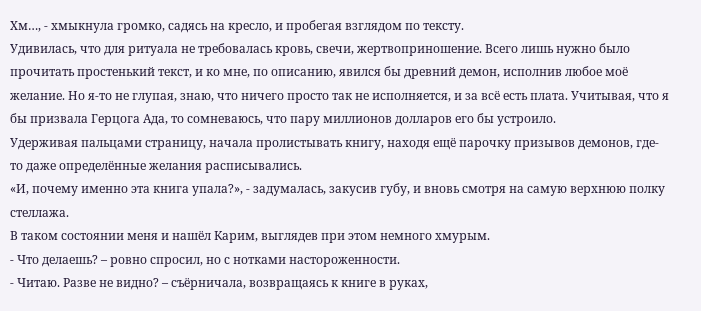Хм…, - хмыкнула громко, садясь на кресло, и пробегая взглядом по тексту.
Удивилась, что для ритуала не требовалась кровь, свечи, жертвоприношение. Всего лишь нужно было прочитать простенький текст, и ко мне, по описанию, явился бы древний демон, исполнив любое моё желание. Но я-то не глупая, знаю, что ничего просто так не исполняется, и за всё есть плата. Учитывая, что я бы призвала Герцога Ада, то сомневаюсь, что пару миллионов долларов его бы устроило.
Удерживая пальцами страницу, начала пролистывать книгу, находя ещё парочку призывов демонов, где-то даже определённые желания расписывались.
«И, почему именно эта книга упала?», - задумалась, закусив губу, и вновь смотря на самую верхнюю полку стеллажа.
В таком состоянии меня и нашёл Карим, выглядев при этом немного хмурым.
- Что делаешь? – ровно спросил, но с нотками настороженности.
- Читаю. Разве не видно? – съёрничала, возвращаясь к книге в руках,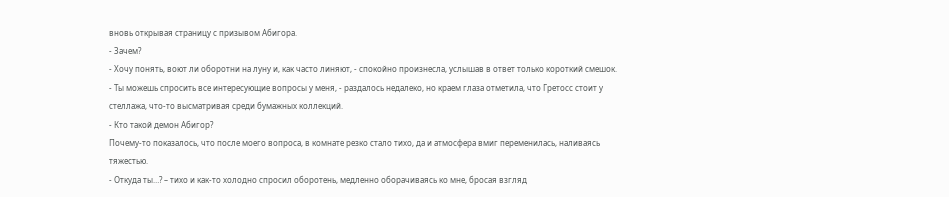вновь открывая страницу с призывом Абигора.
- Зачем?
- Хочу понять, воют ли оборотни на луну и, как часто линяют, - спокойно произнесла, услышав в ответ только короткий смешок.
- Ты можешь спросить все интересующие вопросы у меня, - раздалось недалеко, но краем глаза отметила, что Гретосс стоит у стеллажа, что-то высматривая среди бумажных коллекций.
- Кто такой демон Абигор?
Почему-то показалось, что после моего вопроса, в комнате резко стало тихо, да и атмосфера вмиг переменилась, наливаясь тяжестью.
- Откуда ты…? – тихо и как-то холодно спросил оборотень, медленно оборачиваясь ко мне, бросая взгляд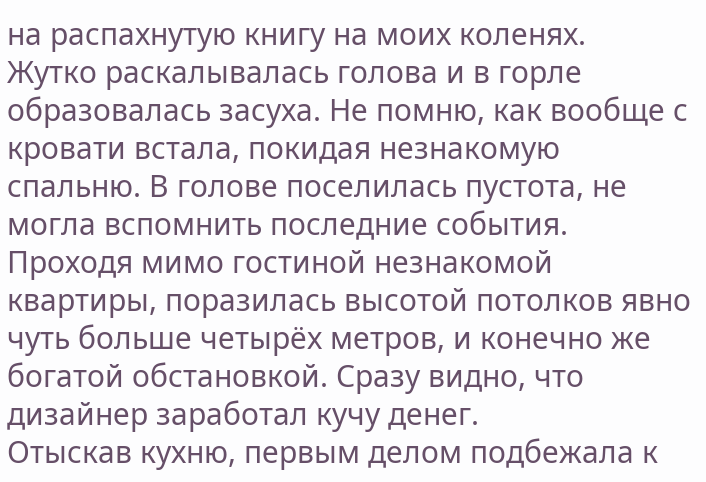на распахнутую книгу на моих коленях.
Жутко раскалывалась голова и в горле образовалась засуха. Не помню, как вообще с кровати встала, покидая незнакомую спальню. В голове поселилась пустота, не могла вспомнить последние события. Проходя мимо гостиной незнакомой квартиры, поразилась высотой потолков явно чуть больше четырёх метров, и конечно же богатой обстановкой. Сразу видно, что дизайнер заработал кучу денег.
Отыскав кухню, первым делом подбежала к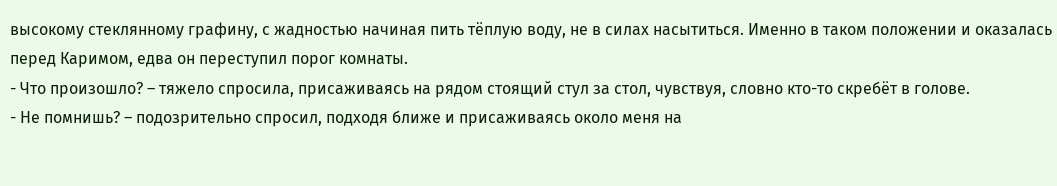высокому стеклянному графину, с жадностью начиная пить тёплую воду, не в силах насытиться. Именно в таком положении и оказалась перед Каримом, едва он переступил порог комнаты.
- Что произошло? – тяжело спросила, присаживаясь на рядом стоящий стул за стол, чувствуя, словно кто-то скребёт в голове.
- Не помнишь? – подозрительно спросил, подходя ближе и присаживаясь около меня на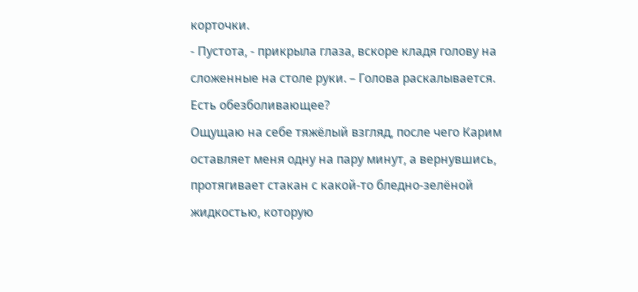корточки.
- Пустота, - прикрыла глаза, вскоре кладя голову на сложенные на столе руки. – Голова раскалывается. Есть обезболивающее?
Ощущаю на себе тяжёлый взгляд, после чего Карим оставляет меня одну на пару минут, а вернувшись, протягивает стакан с какой-то бледно-зелёной жидкостью, которую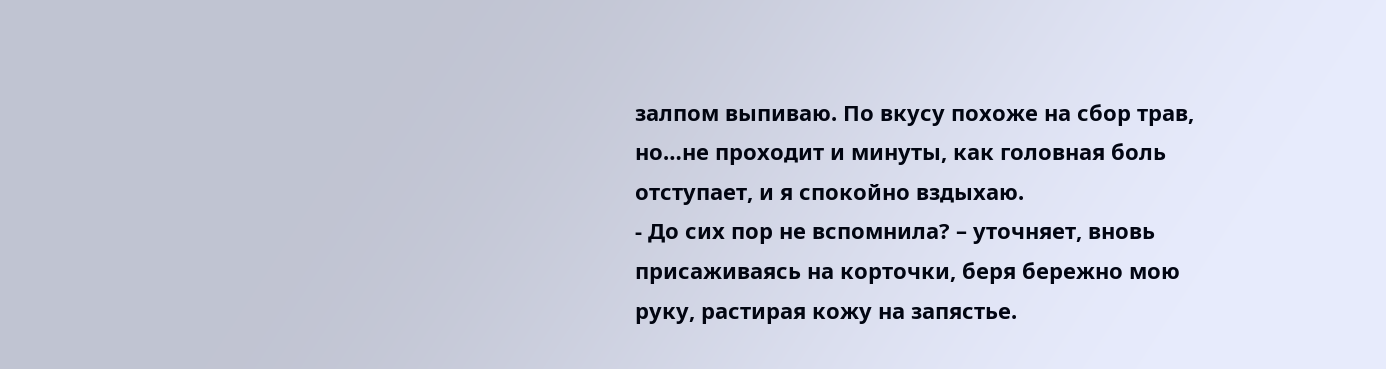залпом выпиваю. По вкусу похоже на сбор трав, но…не проходит и минуты, как головная боль отступает, и я спокойно вздыхаю.
- До сих пор не вспомнила? – уточняет, вновь присаживаясь на корточки, беря бережно мою руку, растирая кожу на запястье.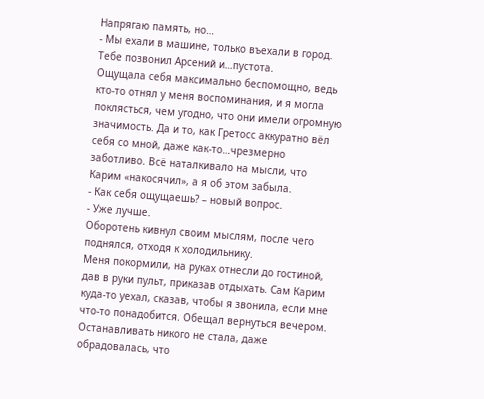Напрягаю память, но…
- Мы ехали в машине, только въехали в город. Тебе позвонил Арсений и…пустота.
Ощущала себя максимально беспомощно, ведь кто-то отнял у меня воспоминания, и я могла поклясться, чем угодно, что они имели огромную значимость. Да и то, как Гретосс аккуратно вёл себя со мной, даже как-то…чрезмерно заботливо. Всё наталкивало на мысли, что Карим «накосячил», а я об этом забыла.
- Как себя ощущаешь? – новый вопрос.
- Уже лучше.
Оборотень кивнул своим мыслям, после чего поднялся, отходя к холодильнику.
Меня покормили, на руках отнесли до гостиной, дав в руки пульт, приказав отдыхать. Сам Карим куда-то уехал, сказав, чтобы я звонила, если мне что-то понадобится. Обещал вернуться вечером. Останавливать никого не стала, даже обрадовалась, что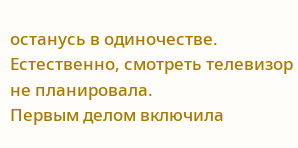останусь в одиночестве.
Естественно, смотреть телевизор не планировала.
Первым делом включила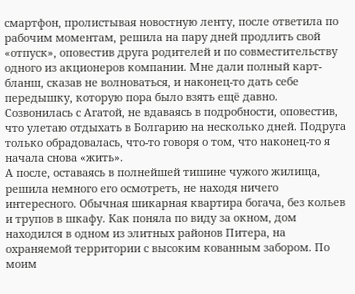смартфон, пролистывая новостную ленту, после ответила по рабочим моментам, решила на пару дней продлить свой «отпуск», оповестив друга родителей и по совместительству одного из акционеров компании. Мне дали полный карт-бланш, сказав не волноваться, и наконец-то дать себе передышку, которую пора было взять ещё давно.
Созвонилась с Агатой, не вдаваясь в подробности, оповестив, что улетаю отдыхать в Болгарию на несколько дней. Подруга только обрадовалась, что-то говоря о том, что наконец-то я начала снова «жить».
А после, оставаясь в полнейшей тишине чужого жилища, решила немного его осмотреть, не находя ничего интересного. Обычная шикарная квартира богача, без кольев и трупов в шкафу. Как поняла по виду за окном, дом находился в одном из элитных районов Питера, на охраняемой территории с высоким кованным забором. По моим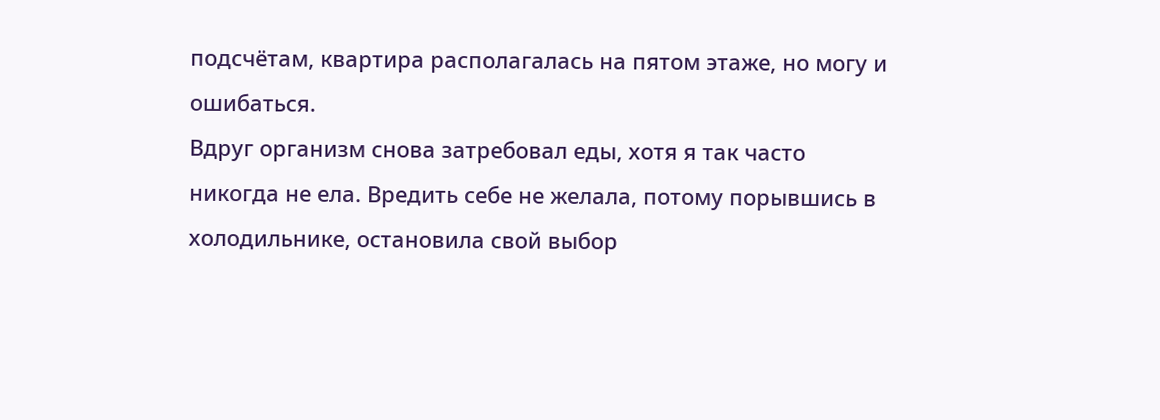подсчётам, квартира располагалась на пятом этаже, но могу и ошибаться.
Вдруг организм снова затребовал еды, хотя я так часто никогда не ела. Вредить себе не желала, потому порывшись в холодильнике, остановила свой выбор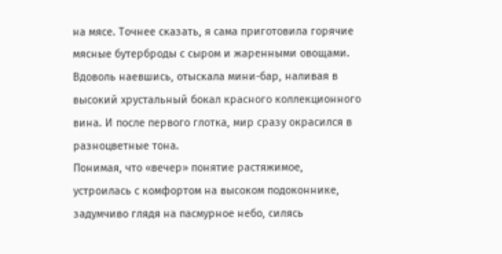на мясе. Точнее сказать, я сама приготовила горячие мясные бутерброды с сыром и жаренными овощами. Вдоволь наевшись, отыскала мини-бар, наливая в высокий хрустальный бокал красного коллекционного вина. И после первого глотка, мир сразу окрасился в разноцветные тона.
Понимая, что «вечер» понятие растяжимое, устроилась с комфортом на высоком подоконнике, задумчиво глядя на пасмурное небо, силясь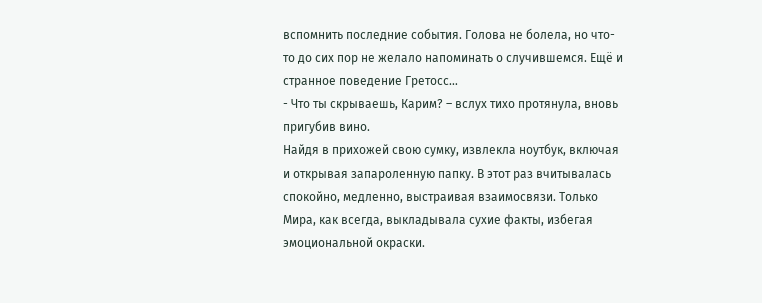вспомнить последние события. Голова не болела, но что-то до сих пор не желало напоминать о случившемся. Ещё и странное поведение Гретосс…
- Что ты скрываешь, Карим? – вслух тихо протянула, вновь пригубив вино.
Найдя в прихожей свою сумку, извлекла ноутбук, включая и открывая запароленную папку. В этот раз вчитывалась спокойно, медленно, выстраивая взаимосвязи. Только Мира, как всегда, выкладывала сухие факты, избегая эмоциональной окраски.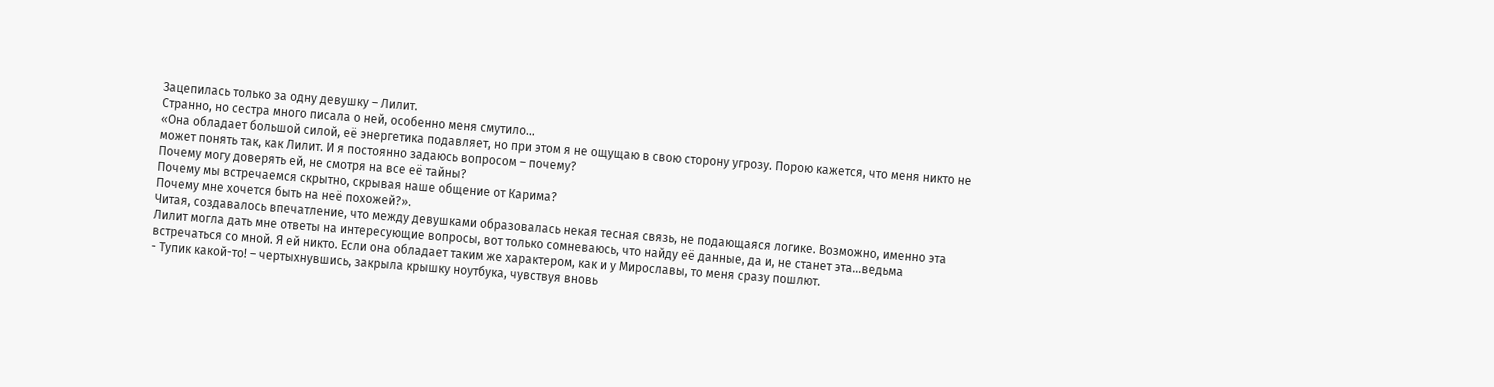Зацепилась только за одну девушку – Лилит.
Странно, но сестра много писала о ней, особенно меня смутило…
«Она обладает большой силой, её энергетика подавляет, но при этом я не ощущаю в свою сторону угрозу. Порою кажется, что меня никто не может понять так, как Лилит. И я постоянно задаюсь вопросом – почему?
Почему могу доверять ей, не смотря на все её тайны?
Почему мы встречаемся скрытно, скрывая наше общение от Карима?
Почему мне хочется быть на неё похожей?».
Читая, создавалось впечатление, что между девушками образовалась некая тесная связь, не подающаяся логике. Возможно, именно эта Лилит могла дать мне ответы на интересующие вопросы, вот только сомневаюсь, что найду её данные, да и, не станет эта…ведьма встречаться со мной. Я ей никто. Если она обладает таким же характером, как и у Мирославы, то меня сразу пошлют.
- Тупик какой-то! – чертыхнувшись, закрыла крышку ноутбука, чувствуя вновь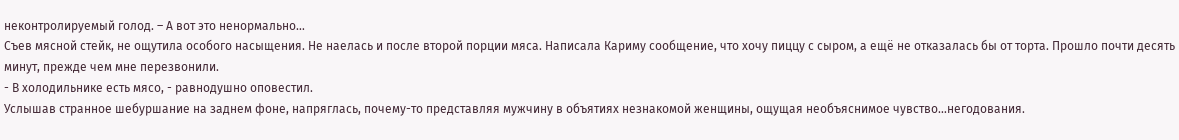неконтролируемый голод. – А вот это ненормально…
Съев мясной стейк, не ощутила особого насыщения. Не наелась и после второй порции мяса. Написала Кариму сообщение, что хочу пиццу с сыром, а ещё не отказалась бы от торта. Прошло почти десять минут, прежде чем мне перезвонили.
- В холодильнике есть мясо, - равнодушно оповестил.
Услышав странное шебуршание на заднем фоне, напряглась, почему-то представляя мужчину в объятиях незнакомой женщины, ощущая необъяснимое чувство…негодования.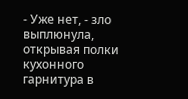- Уже нет, - зло выплюнула, открывая полки кухонного гарнитура в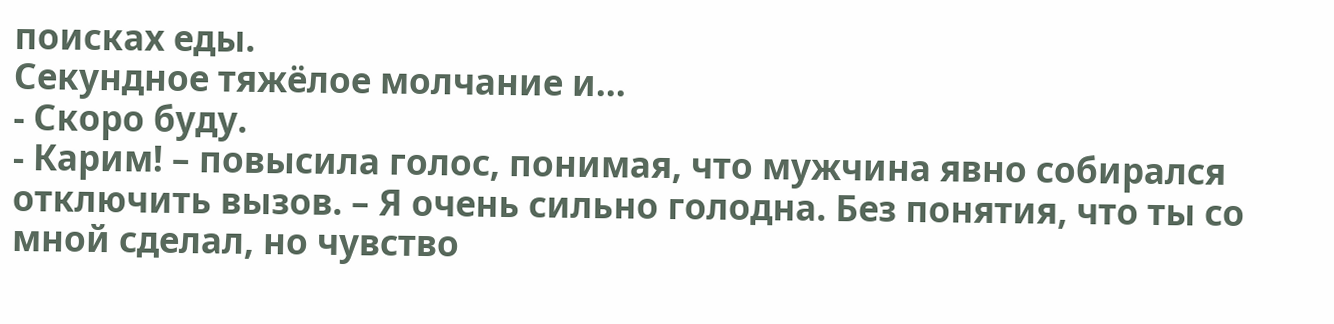поисках еды.
Секундное тяжёлое молчание и…
- Скоро буду.
- Карим! – повысила голос, понимая, что мужчина явно собирался отключить вызов. – Я очень сильно голодна. Без понятия, что ты со мной сделал, но чувство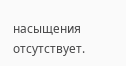насыщения отсутствует.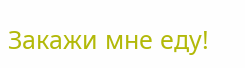Закажи мне еду!